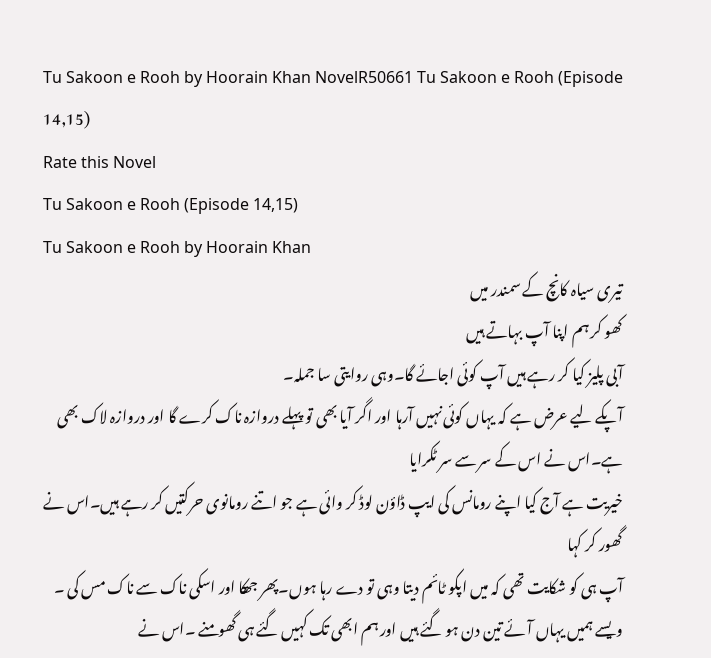Tu Sakoon e Rooh by Hoorain Khan NovelR50661 Tu Sakoon e Rooh (Episode 14,15)
Rate this Novel
Tu Sakoon e Rooh (Episode 14,15)
Tu Sakoon e Rooh by Hoorain Khan
تیری سیاہ کانچ کے سمندر میں
کھو کر ہم اپنا آپ بہاتے ہیں
آبی پلیز کیا کر رہے ہیں آپ کوئی اجائے گا۔وہی روایتی سا جملہ۔
آپکے لیے عرض ہے کہ یہاں کوئی نہیں آرہا اور اگر آیا بھی تو پہلے دروازہ ناک کرے گا اور دروازہ لاک بھی ہے۔اس نے اس کے سر سے سر ٹکرایا
خیریت ہے آج کیا اپنے رومانس کی ایپ ڈاؤن لوڈ کر وائی ہے جو اتنے رومانوی حرکتیں کر رہے ہیں۔اس نے گھور کر کہا
آپ ہی کو شکایت تھی کہ میں اپکو ٹائم دیتا وہی تو دے رہا ہوں۔پھر جھکا اور اسکی ناک سے ناک مس کی ۔
ویسے ہمیں یہاں آئے تین دن ہو گئے ہیں اور ہم ابھی تک کہیں گئے ہی گھومنے ۔اس نے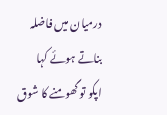درمیان میں فاضلہ بناتے ہوئے کہا
اپکو تو گھومنے کا شوق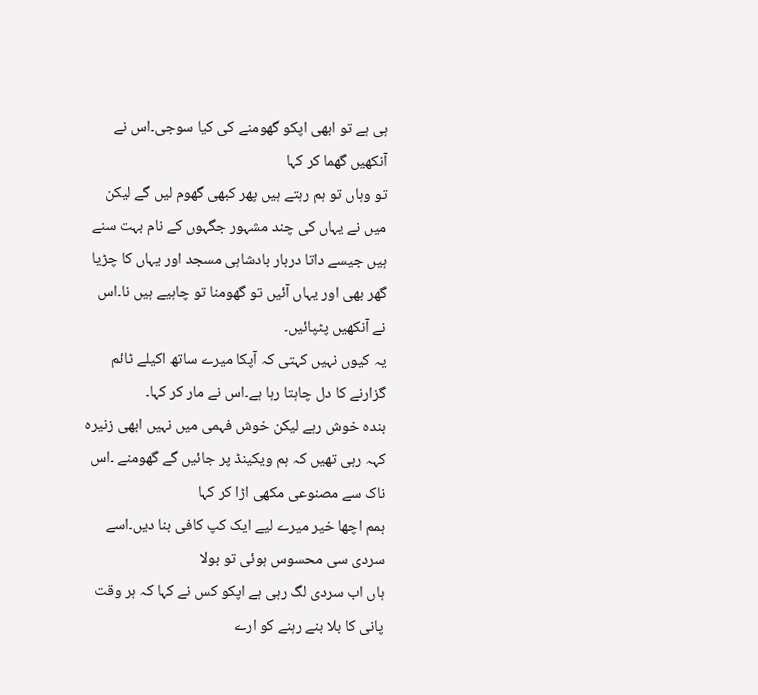ہی ہے تو ابھی اپکو گھومنے کی کیا سوجی۔اس نے آنکھیں گھما کر کہا
تو وہاں تو ہم رہتے ہیں پھر کبھی گھوم لیں گے لیکن میں نے یہاں کی چند مشہور جگہوں کے نام بہت سنے ہیں جیسے داتا دربار بادشاہی مسجد اور یہاں کا چڑیا گھر بھی اور یہاں آئیں تو گھومنا تو چاہیے ہیں نا۔اس نے آنکھیں پٹپائیں۔
یہ کیوں نہیں کہتی کہ آپکا میرے ساتھ اکیلے ٹائم گزارنے کا دل چاہتا رہا ہے۔اس نے مار کر کہا۔
بندہ خوش رہے لیکن خوش فہمی میں نہیں ابھی زنیرہ کہہ رہی تھیں کہ ہم ویکینڈ پر جائیں گے گھومنے ۔اس ناک سے مصنوعی مکھی اڑا کر کہا
ہمم اچھا خیر میرے لیے ایک کپ کافی بنا دیں۔اسے سردی سی محسوس ہوئی تو بولا
ہاں اب سردی لگ رہی ہے اپکو کس نے کہا کہ ہر وقت پانی کا بلا بنے رہنے کو ارے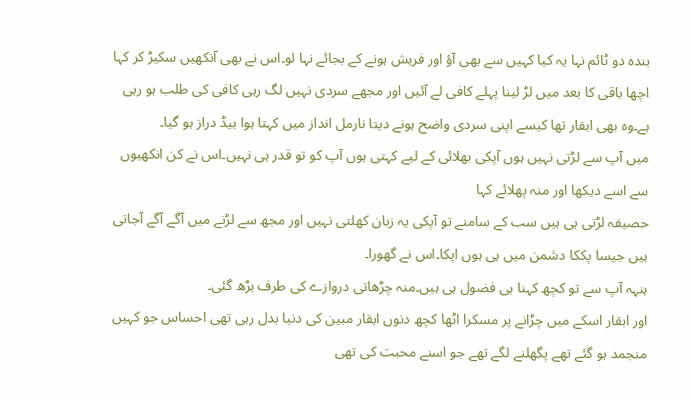بندہ دو ٹائم نہا یہ کیا کہیں سے بھی آؤ اور فریش ہونے کے بجائے نہا لو۔اس نے بھی آنکھیں سکیڑ کر کہا
اچھا باقی کا بعد میں لڑ لینا پہلے کافی لے آئیں اور مجھے سردی نہیں لگ رہی کافی کی طلب ہو رہی ہے۔وہ بھی ابقار تھا کیسے اپنی سردی واضح ہونے دیتا نارمل انداز میں کہتا ہوا بیڈ دراز ہو گیا۔
میں آپ سے لڑتی نہیں ہوں آپکی بھلائی کے لیے کہتی ہوں آپ کو تو قدر ہی نہیں۔اس نے کن انکھیوں سے اسے دیکھا اور منہ پھلائے کہا
حصیفہ لڑتی ہی ہیں سب کے سامنے تو آپکی یہ زبان کھلتی نہیں اور مجھ سے لڑنے میں آگے آگے آجاتی ہیں جیسا پککا دشمن میں ہی ہوں اپکا۔اس نے گھورا۔
ہنہہ آپ سے تو کچھ کہنا ہی فضول ہی ہیں۔منہ چڑھاتی دروازے کی طرف بڑھ گئی۔
اور ابقار اسکے میں چڑانے پر مسکرا اٹھا کچھ دنوں ابقار مبین کی دنیا بدل رہی تھی احساس جو کہیں منجمد ہو گئے تھے پگھلنے لگے تھے جو اسنے محبت کی تھی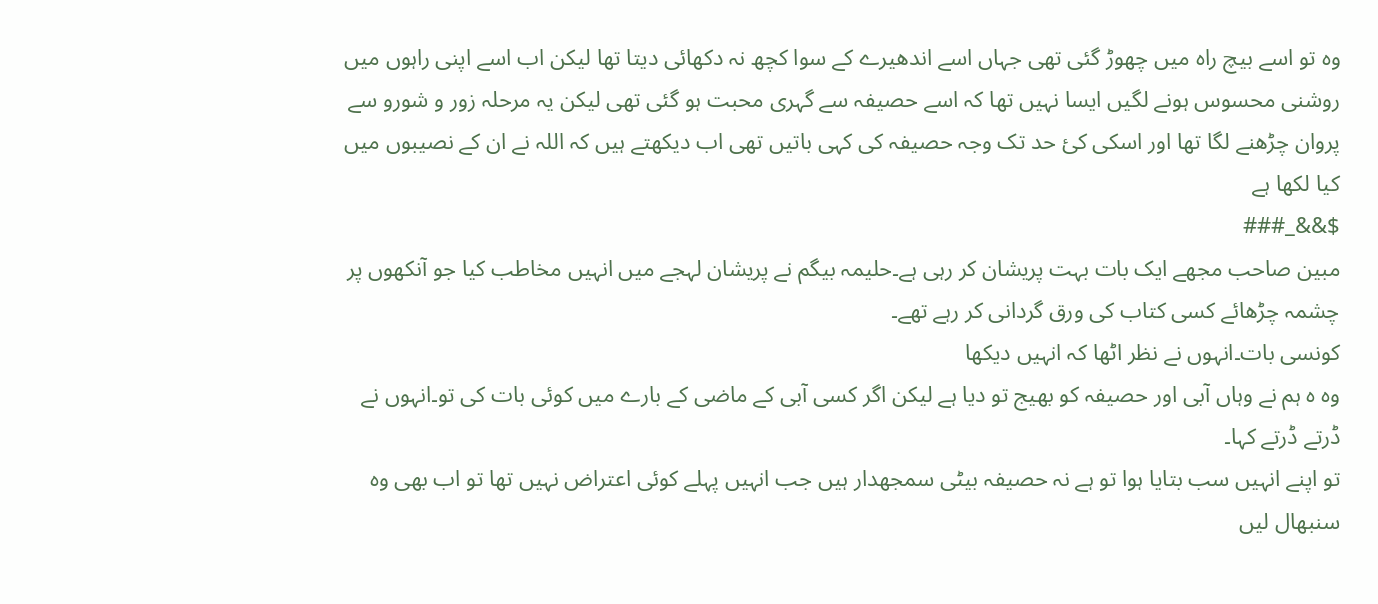وہ تو اسے بیچ راہ میں چھوڑ گئی تھی جہاں اسے اندھیرے کے سوا کچھ نہ دکھائی دیتا تھا لیکن اب اسے اپنی راہوں میں روشنی محسوس ہونے لگیں ایسا نہیں تھا کہ اسے حصیفہ سے گہری محبت ہو گئی تھی لیکن یہ مرحلہ زور و شورو سے پروان چڑھنے لگا تھا اور اسکی کئ حد تک وجہ حصیفہ کی کہی باتیں تھی اب دیکھتے ہیں کہ اللہ نے ان کے نصیبوں میں کیا لکھا ہے
$&&_###
مبین صاحب مجھے ایک بات بہت پریشان کر رہی ہے۔حلیمہ بیگم نے پریشان لہجے میں انہیں مخاطب کیا جو آنکھوں پر چشمہ چڑھائے کسی کتاب کی ورق گردانی کر رہے تھے۔
کونسی بات۔انہوں نے نظر اٹھا کہ انہیں دیکھا
وہ ہ ہم نے وہاں آبی اور حصیفہ کو بھیج تو دیا ہے لیکن اگر کسی آبی کے ماضی کے بارے میں کوئی بات کی تو۔انہوں نے ڈرتے ڈرتے کہا۔
تو اپنے انہیں سب بتایا ہوا تو ہے نہ حصیفہ بیٹی سمجھدار ہیں جب انہیں پہلے کوئی اعتراض نہیں تھا تو اب بھی وہ سنبھال لیں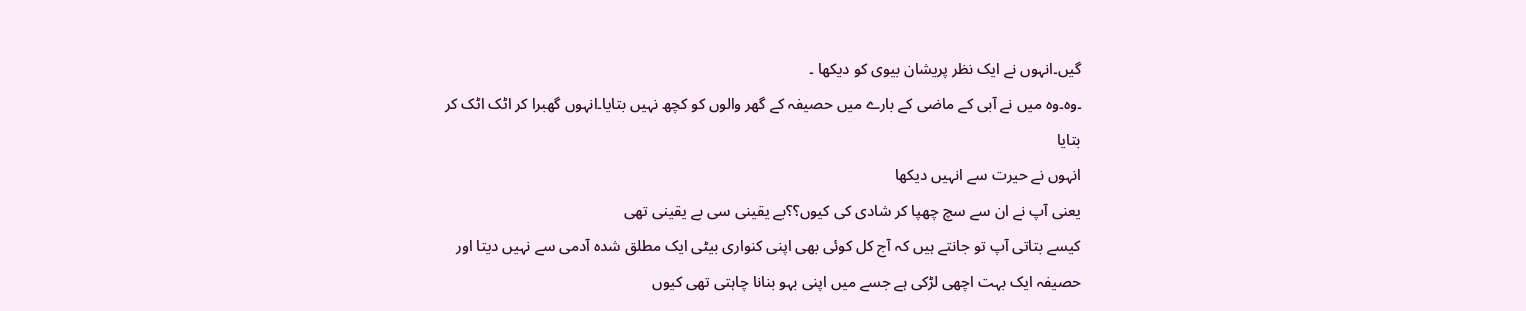گیں۔انہوں نے ایک نظر پریشان بیوی کو دیکھا ۔
۔وہ۔وہ میں نے آبی کے ماضی کے بارے میں حصیفہ کے گھر والوں کو کچھ نہیں بتایا۔انہوں گھبرا کر اٹک اٹک کر بتایا
انہوں نے حیرت سے انہیں دیکھا
یعنی آپ نے ان سے سچ چھپا کر شادی کی کیوں؟؟بے یقینی سی بے یقینی تھی
کیسے بتاتی آپ تو جانتے ہیں کہ آج کل کوئی بھی اپنی کنواری بیٹی ایک مطلق شدہ آدمی سے نہیں دیتا اور حصیفہ ایک بہت اچھی لڑکی ہے جسے میں اپنی بہو بنانا چاہتی تھی کیوں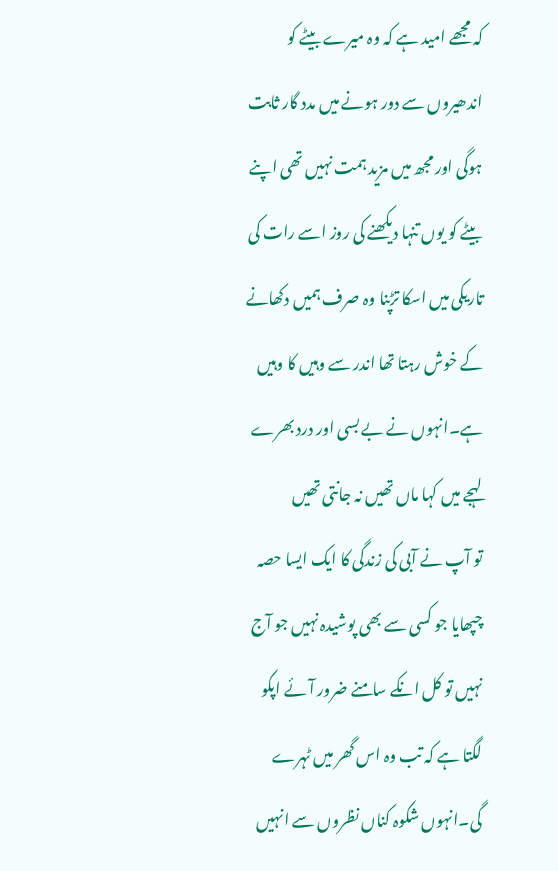کہ مجھے امید ہے کہ وہ میرے بیٹے کو اندھیروں سے دور ہونے میں مدد گار ثابت ہوگی اور مجھ میں مزید ہمت نہیں تھی اپنے بیٹے کو یوں تنہا دیکھنے کی روز اسے رات کی تاریکی میں اسکا تڑپنا وہ صرف ہمیں دکھانے کے خوش رہتا تھا اندر سے وہیں کا وہیں ہے۔انہوں نے بے بسی اور درد بھرے لہجے میں کہا ماں تھیں نہ جانتی تھیں
تو آپ نے آبی کی زندگی کا ایک ایسا حصہ چپھایا جو کسی سے بھی پوشیدہ نہیں جو آج نہیں تو کل انکے سامنے ضرور آئے اپکو لگتا ہے کہ تب وہ اس گھر میں ٹہرے گی۔انہوں شکوہ کناں نظروں سے انہیں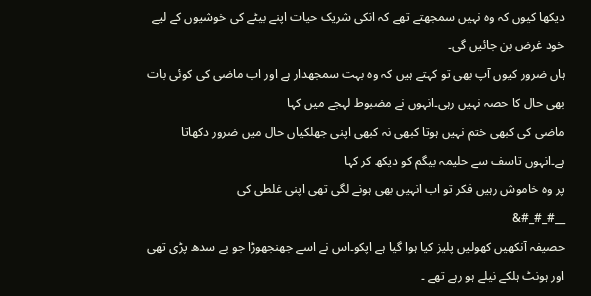دیکھا کیوں کہ وہ نہیں سمجھتے تھے کہ انکی شریک حیات اپنے بیٹے کی خوشیوں کے لیے خود غرض بن جائیں گی۔
ہاں ضرور کیوں آپ بھی تو کہتے ہیں کہ وہ بہت سمجھدار ہے اور اب ماضی کی کوئی بات بھی حال کا حصہ نہیں رہی۔انہوں نے مضبوط لہجے میں کہا
ماضی کی کبھی ختم نہیں ہوتا کبھی نہ کبھی اپنی جھلکیاں حال میں ضرور دکھاتا ہے۔انہوں تاسف سے حلیمہ بیگم کو دیکھ کر کہا
پر وہ خاموش رہیں فکر تو اب انہیں بھی ہونے لگی تھی اپنی غلطی کی
__#_#_#&
حصیفہ آنکھیں کھولیں پلیز کیا ہوا گیا ہے اپکو۔اس نے اسے جھنجھوڑا جو بے سدھ پڑی تھی اور ہونٹ ہلکے نیلے ہو رہے تھے ۔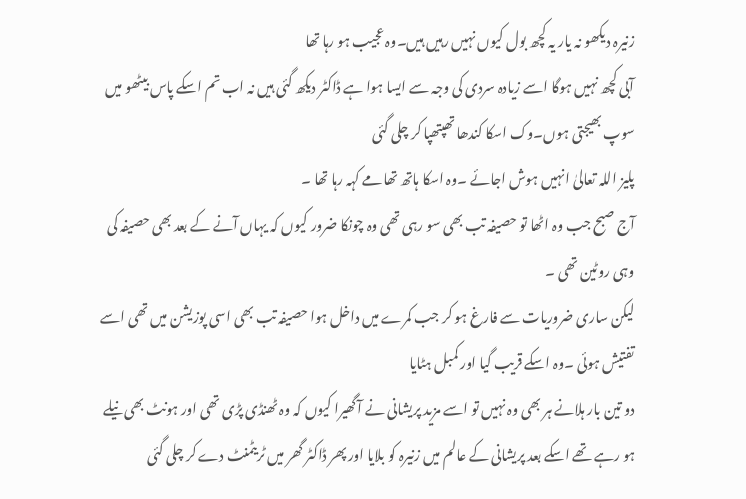زنیرہ دیکھو نہ یار یہ کچھ بول کیوں نہیں رہیں ہیں۔وہ عجیب ہو رہا تھا
آبی کچھ نہیں ہوگا اسے زیادہ سردی کی وجہ سے ایسا ہوا ہے ڈاکٹر دیکھ گئی ہیں نہ اب تم اسکے پاس بیٹھو میں سوپ بھیجتی ہوں۔وک اسکا کندھا تھپتھپا کر چلی گئی
پلیز اللہ تعالیٰ انہیں ہوش اجائے ۔وہ اسکا ہاتھ تھامے کہہ رہا تھا ۔
آج صبح جب وہ اٹھا تو حصیفہ تب بھی سو رہی تھی وہ چونکا ضرور کیوں کہ یہاں آنے کے بعد بھی حصیفہ کی وہی روٹین تھی ۔
لیکن ساری ضروریات سے فارغ ہو کر جب کمرے میں داخل ہوا حصیفہ تب بھی اسی پوزیشن میں تھی اسے تفتیش ہوئی ۔وہ اسکے قریب گیا اور کمبل ہٹایا
دو تین بار ہلانے ہر بھی وہ نہیں تو اسے مزید پریشانی نے آ گھیرا کیوں کہ وہ ٹھنڈی پڑی تھی اور ہونٹ بھی نیلے ہو رہے تھے اسکے بعد پریشانی کے عالم میں زنیرہ کو بلایا اور پھر ڈاکٹر گھر میں ٹریٹمنٹ دے کر چلی گئی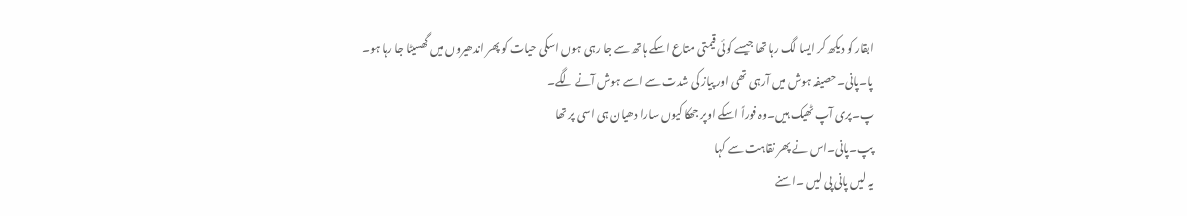ابقار کو دیکھ کر ایسا لگ رہا تھا جیسے کوئی قیمتی متاع اسکے ہاتھ سے جا رہی ہوں اسکی حیات کو پھر اندھیروں میں گھسیٹا جا رہا ہو۔
پا۔پانی۔حصیفہ ہوش میں آرہی تھی اور پیاز کی شدت سے اسے ہوش آنے لگے۔
پ۔پری آپ ٹھیک ہیں۔وہ فوراً اسکے اوپر جھکا کیوں سارا دھیان ہی اسی پر تھا
پپ۔پانی۔اس نے پھر نقاہت سے کہا
یہ لیں پانی پی لیں ۔اسنے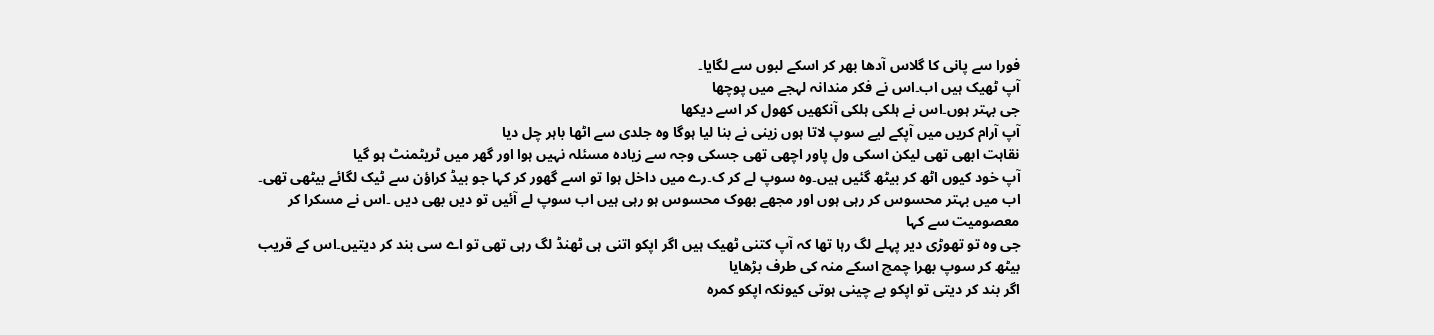فورا سے پانی کا گلاس آدھا بھر کر اسکے لبوں سے لگایا۔
آپ ٹھیک ہیں اب۔اس نے فکر مندانہ لہجے میں پوچھا
جی بہتر ہوں۔اس نے ہلکی ہلکی آنکھیں کھول کر اسے دیکھا
آپ آرام کریں میں آپکے لیے سوپ لاتا ہوں زینی نے بنا لیا ہوگا وہ جلدی سے اٹھا باہر چل دیا
نقاہت ابھی تھی لیکن اسکی ول پاور اچھی تھی جسکی وجہ سے زیادہ مسئلہ نہیں ہوا اور گھر میں ٹریٹمنٹ ہو گیا
آپ خود کیوں اٹھ کر بیٹھ گئیں ہیں۔وہ سوپ لے کر ک۔رے میں داخل ہوا تو اسے گھور کر کہا جو بیڈ کراؤن سے ٹیک لگائے بیٹھی تھی۔
اب میں بہتر محسوس کر رہی ہوں اور مجھے بھوک محسوس ہو رہی ہیں اب سوپ لے آئیں تو دیں بھی دیں ۔اس نے مسکرا کر معصومیت سے کہا
جی وہ تو تھوڑی دیر پہلے لگ رہا تھا کہ آپ کتنی ٹھیک ہیں اگر اپکو اتنی ہی ٹھنڈ لگ رہی تھی تو اے سی بند کر دیتیں۔اس کے قریب بیٹھ کر سوپ بھرا چمچ اسکے منہ کی طرف بڑھایا
اگر بند کر دیتی تو اپکو بے چینی ہوتی کیونکہ اپکو کمرہ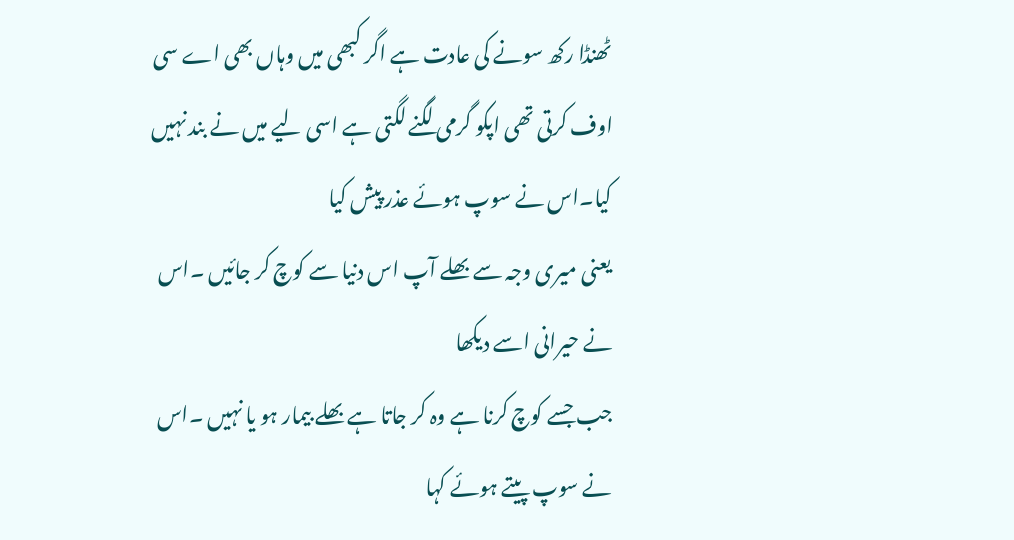ٹھنڈا رکھ سونے کی عادت ہے اگر کبھی میں وہاں بھی اے سی اوف کرتی تھی اپکو گرمی لگنے لگتی ہے اسی لیے میں نے بند نہیں کیا۔اس نے سوپ ہوئے عذر پیش کیا
یعنی میری وجہ سے بھلے آپ اس دنیا سے کوچ کر جائیں ۔اس نے حیرانی اسے دیکھا
جب جسے کوچ کرنا ہے وہ کر جاتا ہے بھلے بیمار ہو یا نہیں ۔اس نے سوپ پیتے ہوئے کہا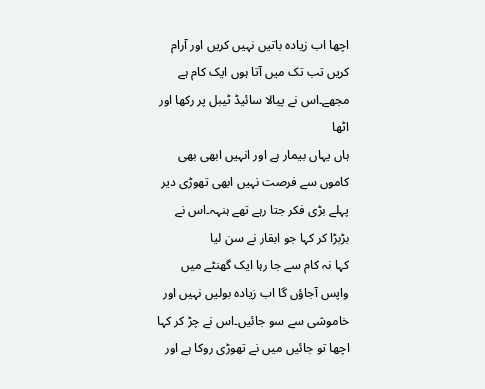اچھا اب زیادہ باتیں نہیں کریں اور آرام کریں تب تک میں آتا ہوں ایک کام ہے مجھے۔اس نے پیالا سائیڈ ٹیبل پر رکھا اور اٹھا
ہاں یہاں بیمار ہے اور انہیں ابھی بھی کاموں سے فرصت نہیں ابھی تھوڑی دیر پہلے بڑی فکر جتا رہے تھے ہنہہ۔اس نے بڑبڑا کر کہا جو ابقار نے سن لیا
کہا نہ کام سے جا رہا ایک گھنٹے میں واپس آجاؤں گا اب زیادہ بولیں نہیں اور خاموشی سے سو جائیں۔اس نے چڑ کر کہا
اچھا تو جائیں میں نے تھوڑی روکا ہے اور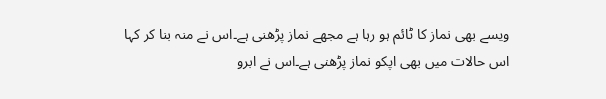ویسے بھی نماز کا ٹائم ہو رہا ہے مجھے نماز پڑھنی ہے۔اس نے منہ بنا کر کہا
اس حالات میں بھی اپکو نماز پڑھنی ہے۔اس نے ابرو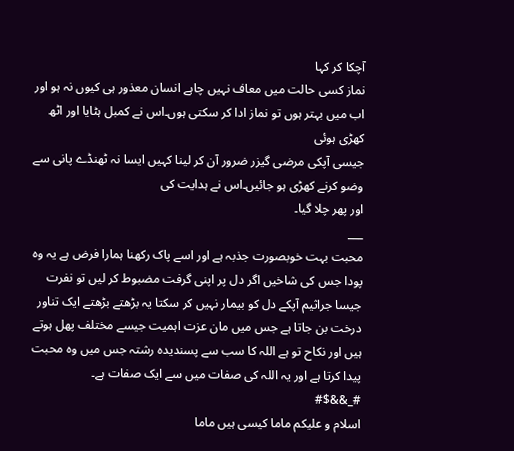آچکا کر کہا
نماز کسی حالت میں معاف نہیں چاہے انسان معذور ہی کیوں نہ ہو اور اب میں بہتر ہوں تو نماز ادا کر سکتی ہوں۔اس نے کمبل ہٹایا اور اٹھ کھڑی ہوئی
جیسی آپکی مرضی گیزر ضرور آن کر لینا کہیں ایسا نہ ٹھنڈے پانی سے وضو کرنے کھڑی ہو جائیں۔اس نے ہدایت کی
اور پھر چلا گیا۔
___
محبت بہت خوبصورت جذبہ ہے اور اسے پاک رکھنا ہمارا فرض ہے یہ وہ پودا جس کی شاخیں اگر دل پر اپنی گرفت مضبوط کر لیں تو نفرت جیسا جراثیم آپکے دل کو بیمار نہیں کر سکتا یہ بڑھتے بڑھتے ایک تناور درخت بن جاتا ہے جس میں مان عزت اہمیت جیسے مختلف پھل ہوتے ہیں اور نکاح تو ہے اللہ کا سب سے پسندیدہ رشتہ جس میں وہ محبت پیدا کرتا ہے اور یہ اللہ کی صفات میں سے ایک صفات ہے۔
#_&&$#
اسلام و علیکم ماما کیسی ہیں ماما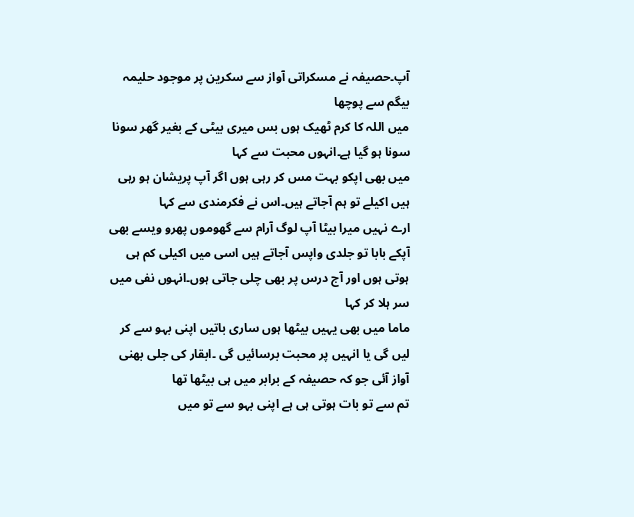آپ۔حصیفہ نے مسکراتی آواز سے سکرین پر موجود حلیمہ بیگم سے پوچھا
میں اللہ کا کرم ٹھیک ہوں بس میری بیٹی کے بغیر گھر سونا سونا ہو گیا ہے۔انہوں محبت سے کہا
میں بھی اپکو بہت مس کر رہی ہوں اگر آپ پریشان ہو رہی ہیں اکیلے تو ہم آجاتے ہیں۔اس نے فکرمندی سے کہا
ارے نہیں میرا بیٹا آپ لوگ آرام سے گھوموں پھرو ویسے بھی آپکے بابا تو جلدی واپس آجاتے ہیں اسی میں اکیلی کم ہی ہوتی ہوں اور آج درس پر بھی چلی جاتی ہوں۔انہوں نفی میں سر ہلا کر کہا
ماما میں بھی یہیں بیٹھا ہوں ساری باتیں اپنی بہو سے کر لیں گی یا انہیں پر محبت برسائیں گی ۔ابقار کی جلی بھنی آواز آئی جو کہ حصیفہ کے برابر میں ہی بیٹھا تھا
تم سے تو بات ہوتی ہی ہے اپنی بہو سے تو میں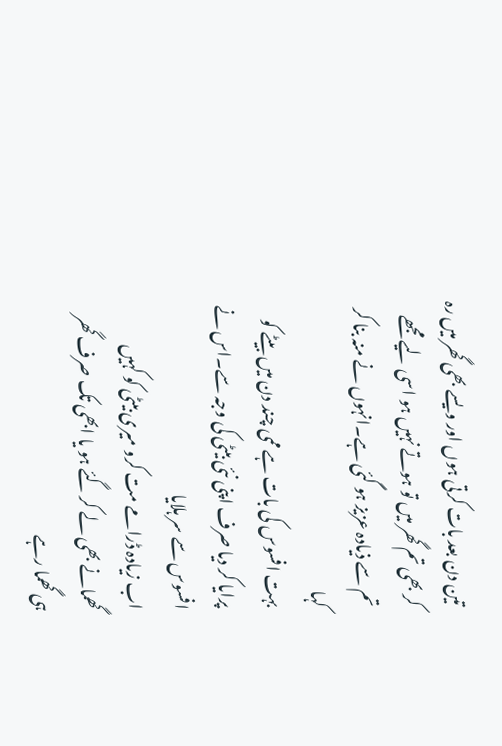تین دن بعد بات کرتی ہوں اور ویسے بھی گھر میں رہ کر بھی تم گھر میں تو ہوتے نہیں ہو اسی لیے مجھے تم سے ذیادہ عزیز ہو گئی ہے۔انہوں نے منہ بنا کر کہا
بہت افسوس کی بات ہے ممی چند دن میں بیٹے کو پرایا کر دیا صرف اپنی نئی بیٹی کی وجہ سے۔اس نے افسوس سے سر ہلایا
اب زیادہ ڈرامے مت کرو میری بیٹی کو کہیں گھمانے بھی لے کر گئے ہو یا ابھی تک صرف گھر ہی گھما رہے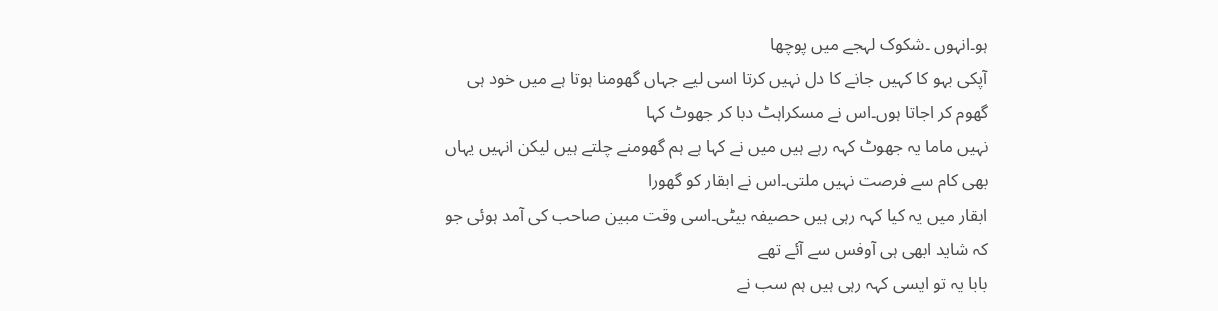ہو۔انہوں ۔شکوک لہجے میں پوچھا
آپکی بہو کا کہیں جانے کا دل نہیں کرتا اسی لیے جہاں گھومنا ہوتا ہے میں خود ہی گھوم کر اجاتا ہوں۔اس نے مسکراہٹ دبا کر جھوٹ کہا
نہیں ماما یہ جھوٹ کہہ رہے ہیں میں نے کہا ہے ہم گھومنے چلتے ہیں لیکن انہیں یہاں بھی کام سے فرصت نہیں ملتی۔اس نے ابقار کو گھورا
ابقار میں یہ کیا کہہ رہی ہیں حصیفہ بیٹی۔اسی وقت مبین صاحب کی آمد ہوئی جو کہ شاید ابھی ہی آوفس سے آئے تھے
بابا یہ تو ایسی کہہ رہی ہیں ہم سب نے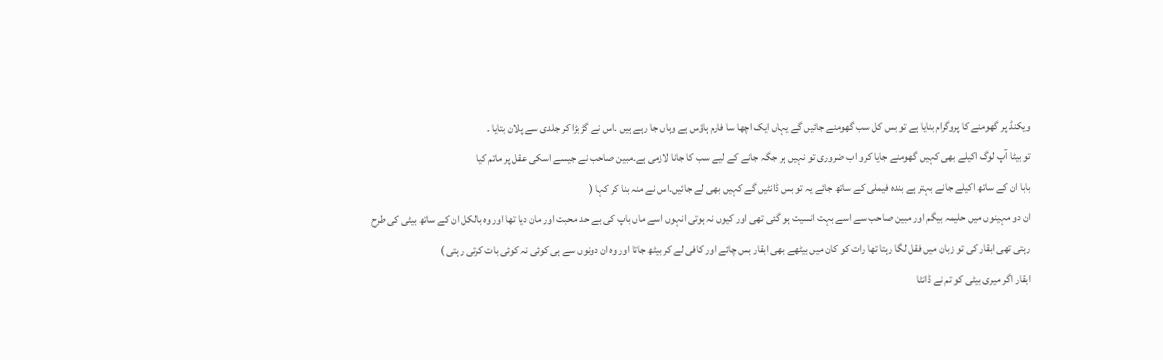ویکنڈ پر گھومنے کا پروگرام بنایا ہے تو بس کل سب گھومنے جائیں گے یہاں ایک اچھا سا فارم ہاؤس ہے وہاں جا رہے ہیں ۔اس نے گڑبڑا کر جلدی سے پلان بتایا ۔
تو بیٹا آپ لوگ اکیلے بھی کہیں گھومنے جایا کرو اب ضروری تو نہیں ہر جگہ جانے کے لیے سب کا جانا لازمی ہے۔مبین صاحب نے جیسے اسکی عقل پر ماتم کیا
بابا ان کے ساتھ اکیلے جانے بہتر ہے بندہ فیملی کے ساتھ جائے یہ تو بس ڈانٹیں گے کہیں بھی لے جائیں۔اس نے منہ بنا کر کہا (
ان دو مہینوں میں حلیمہ بیگم اور مبین صاحب سے اسے بہت انسیت ہو گئی تھی اور کیوں نہ ہوتی انہوں اسے ماں باپ کی بے حد محبت اور مان دیا تھا اور وہ بالکل ان کے ساتھ بیٹی کی طرح رہتی تھی ابقار کی تو زبان میں فقل لگا رہتا تھا رات کو کان میں بیٹھے بھی ابقار بس چائے اور کافی لے کر بیٹھ جاتا اور وہ ان دونوں سے ہی کوئی نہ کوئی بات کرتی رہتی )
ابقار اگر میری بیٹی کو تم نے ڈانٹا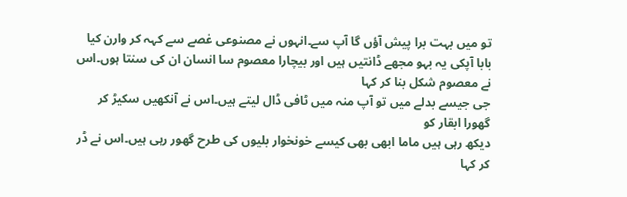تو میں بہت برا پیش آؤں گا آپ سے۔انہوں نے مصنوعی غصے سے کہہ کر وارن کیا
بابا آپکی یہ بہو مجھے ڈانتیں ہیں اور بیچارا معصوم سا انسان ان کی سنتا ہوں۔اس نے معصوم شکل بنا کر کہا
جی جیسے بدلے میں تو آپ منہ میں ٹافی ڈال لیتے ہیں۔اس نے آنکھیں سکیڑ کر گھورا ابقار کو
دیکھ رہی ہیں ماما ابھی بھی کیسے خونخوار بلیوں کی طرح گھور رہی ہیں۔اس نے ڈر کر کہا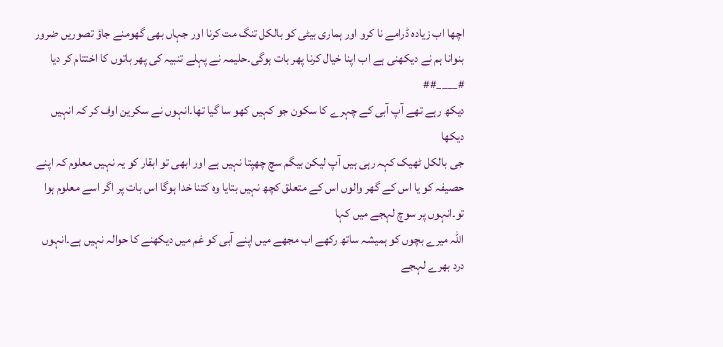اچھا اب زیادہ ڈرامے نا کرو اور ہماری بیٹی کو بالکل تنگ مت کرنا اور جہاں بھی گھومنے جاؤ تصوریں ضرور بنوانا ہم نے دیکھنی ہے اب اپنا خیال کرنا پھر بات ہوگی۔حلیمہ نے پہلے تنبیہ کی پھر باتوں کا اختتام کر دیا
#____##
دیکھ رہے تھے آپ آبی کے چہرے کا سکون جو کہیں کھو سا گیا تھا۔انہوں نے سکرین اوف کر کہ انہیں دیکھا
جی بالکل ٹھیک کہہ رہی ہیں آپ لیکن بیگم سچ چھپتا نہیں ہے اور ابھی تو ابقار کو یہ نہیں معلوم کہ اپنے حصیفہ کو یا اس کے گھر والوں اس کے متعلق کچھ نہیں بتایا وہ کتنا خدا ہوگا اس بات پر اگر اسے معلوم ہوا تو۔انہوں پر سوچ لہجے میں کہا
اللہ میرے بچوں کو ہمیشہ ساتھ رکھے اب مجھے میں اپنے آبی کو غم میں دیکھنے کا حوالہ نہیں ہے۔انہوں درد بھرے لہجے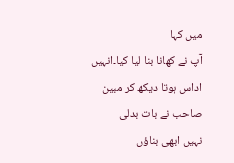میں کہا
آپ نے کھانا بنا لیا کیا۔انہیں اداس ہوتا دیکھ کر مبین صاحب نے بات بدلی
نہیں ابھی بناؤں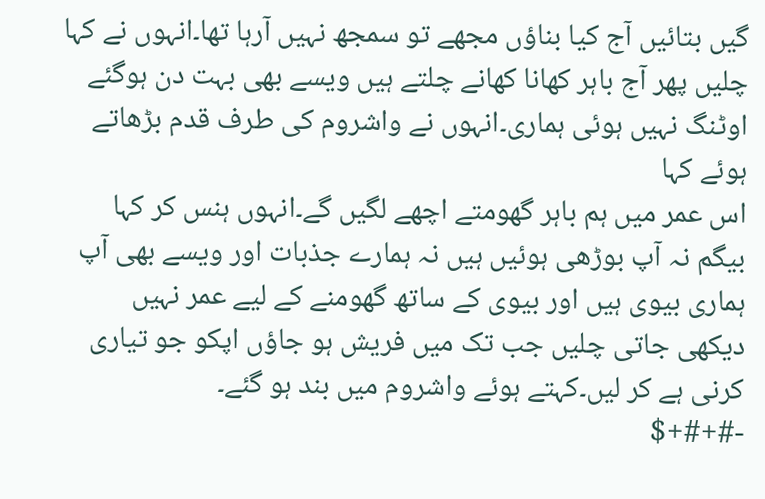گیں بتائیں آج کیا بناؤں مجھے تو سمجھ نہیں آرہا تھا۔انہوں نے کہا
چلیں پھر آج باہر کھانا کھانے چلتے ہیں ویسے بھی بہت دن ہوگئے اوٹنگ نہیں ہوئی ہماری۔انہوں نے واشروم کی طرف قدم بڑھاتے ہوئے کہا
اس عمر میں ہم باہر گھومتے اچھے لگیں گے۔انہوں ہنس کر کہا
بیگم نہ آپ بوڑھی ہوئیں ہیں نہ ہمارے جذبات اور ویسے بھی آپ ہماری بیوی ہیں اور بیوی کے ساتھ گھومنے کے لیے عمر نہیں دیکھی جاتی چلیں جب تک میں فریش ہو جاؤں اپکو جو تیاری کرنی ہے کر لیں۔کہتے ہوئے واشروم میں بند ہو گئے۔
-#+#+$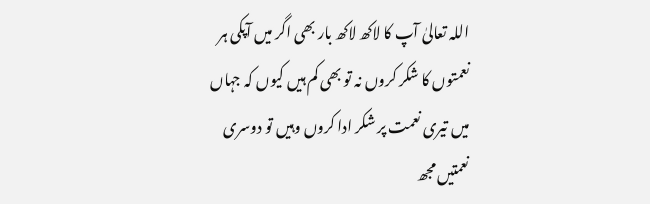اللہ تعالیٰ آپ کا لاکھ لاکھ بار بھی اگر میں آپکی ہر نعمتوں کا شکر کروں نہ تو بھی کم ہیں کیوں کہ جہاں میں تیری نعمت پر شکر ادا کروں وہیں تو دوسری نعمتیں مجھ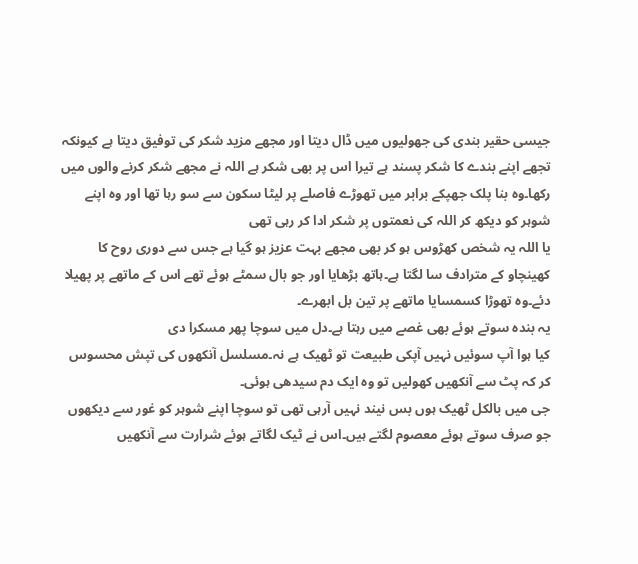جیسی حقیر بندی کی جھولیوں میں ڈال دیتا اور مجھے مزید شکر کی توفیق دیتا ہے کیونکہ تجھے اپنے بندے کا شکر پسند ہے تیرا اس پر بھی شکر ہے اللہ نے مجھے شکر کرنے والوں میں رکھا۔وہ بنا پلک جھپکے برابر میں تھوڑے فاصلے پر لیٹا سکون سے سو رہا تھا اور وہ اپنے شوہر کو دیکھ کر اللہ کی نعمتوں پر شکر ادا کر رہی تھی
یا اللہ یہ شخص کھڑوس ہو کر بھی مجھے بہت عزیز ہو گیا ہے جس سے دوری روح کا کھینچاو کے مترادف سا لگتا ہے۔ہاتھ بڑھایا اور جو بال سمٹے ہوئے تھے اس کے ماتھے پر پھیلا دئے۔وہ تھوڑا کسمسایا ماتھے پر تین بل ابھرے۔
یہ بندہ سوتے ہوئے بھی غصے میں رہتا ہے۔دل میں سوچا پھر مسکرا دی
کیا ہوا آپ سوئیں نہیں آپکی طبیعت تو ٹھیک ہے نہ۔مسلسل آنکھوں کی تپش محسوس کر کہ پٹ سے آنکھیں کھولیں تو وہ ایک دم سیدھی ہوئی۔
جی میں بالکل ٹھیک ہوں بس نیند نہیں آرہی تھی تو سوچا اپنے شوہر کو غور سے دیکھوں جو صرف سوتے ہوئے معصوم لگتے ہیں۔اس نے ٹیک لگاتے ہوئے شرارت سے آنکھیں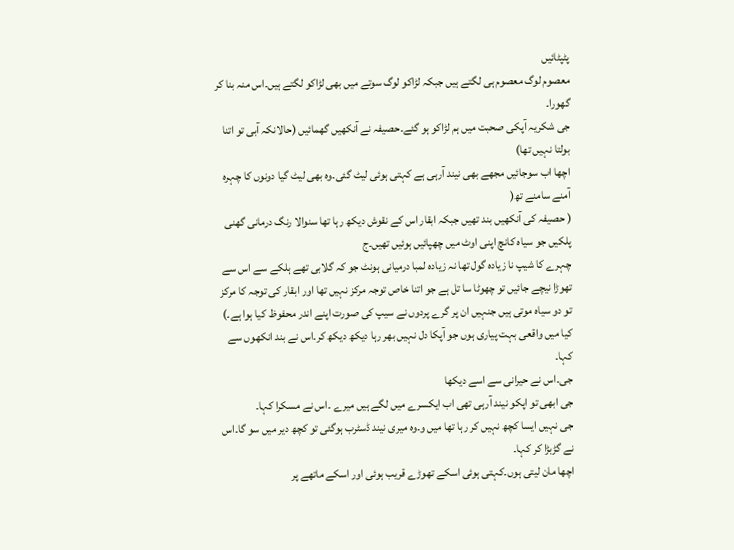پٹپٹائیں
معصوم لوگ معصوم ہی لگتے ہیں جبکہ لڑاکو لوگ سوتے میں بھی لڑاکو لگتے ہیں۔اس منہ بنا کر گھورا۔
جی شکریہ آپکی صحبت میں ہم لڑاکو ہو گئے۔حصیفہ نے آنکھیں گھمائیں (حالانکہ آبی تو اتنا بولتا نہیں تھا)
اچھا اب سوجائیں مجھے بھی نیند آرہی ہے کہتی ہوئی لیٹ گئی۔وہ بھی لیٹ گیا دونوں کا چہرہ آمنے سامنے تھ(
( حصیفہ کی آنکھیں بند تھیں جبکہ ابقار اس کے نقوش دیکھ رہا تھا سنوالا رنگ درمانی گھنی پلکیں جو سیاہ کانچ اپنی اوٹ میں چھپائیں ہوئیں تھیں۔ج
چہرے کا شیپ نا زیادہ گول تھا نہ زیادہ لمبا درمیانی ہونٹ جو کہ گلابی تھے ہلکے سے اس سے تھوڑا نیچے جائیں تو چھوٹا سا تل ہے جو اتنا خاص توجہ مرکز نہیں تھا اور ابقار کی توجہ کا مرکز تو دو سیاہ موتی ہیں جنہیں ان پر گرے پردوں نے سیپ کی صورت اپنے اندر محفوظ کیا ہوا ہے۔)
کیا میں واقعی بہت پیاری ہوں جو آپکا دل نہیں بھر رہا دیکھ دیکھ کر۔اس نے بند انکھوں سے کہا۔
جی۔اس نے حیرانی سے اسے دیکھا
جی ابھی تو اپکو نیند آرہی تھی اب ایکسرے میں لگے ہیں میرے ۔اس نے مسکرا کہا۔
جی نہیں ایسا کچھ نہیں کر رہا تھا میں و۔وہ میری نیند ڈسٹرب ہوگئی تو کچھ دیر میں سو گا۔اس نے گڑبڑا کر کہا۔
اچھا مان لیتی ہوں۔کہتی ہوئی اسکے تھوڑے قریب ہوئی اور اسکے ماتھے پر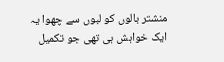منشتر بالوں کو لبوں سے چھوا یہ ایک خواہش ہی تھی جو تکمیل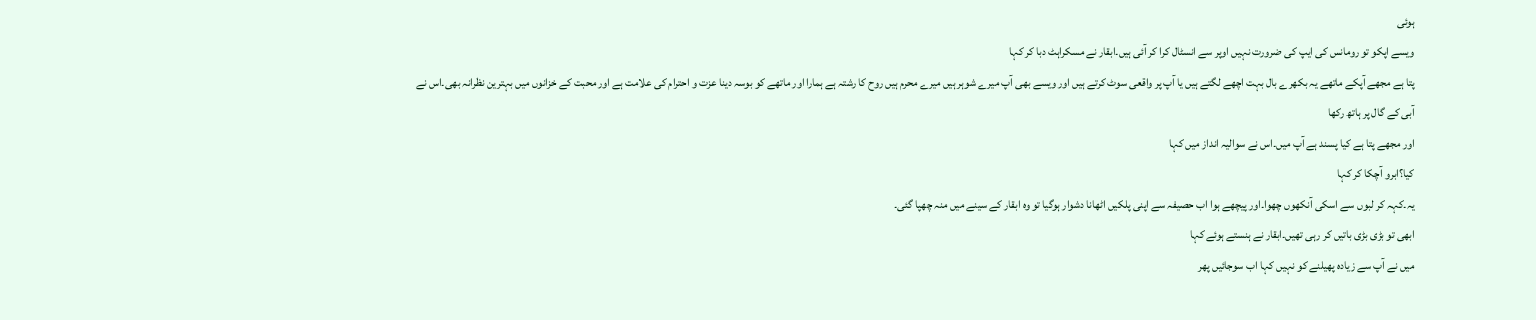ہوئی
ویسے اپکو تو رومانس کی ایپ کی ضرورت نہیں اوپر سے انسٹال کرا کر آئی ہیں۔ابقار نے مسکراہٹ دبا کر کہا
پتا ہے مجھے آپکے ماتھے یہ بکھرے بال بہت اچھے لگتے ہیں یا آپ پر واقعی سوٹ کرتے ہیں اور ویسے بھی آپ میرے شوہر ہیں میرے محرم ہیں روح کا رشتہ ہے ہمارا اور ماتھے کو بوسہ دینا عزت و احترام کی علامت ہے اور محبت کے خزانوں میں بہترین نظرانہ بھی۔اس نے آبی کے گال پر ہاتھ رکھا
اور مجھے پتا ہے کیا پسند ہے آپ میں۔اس نے سوالیہ انداز میں کہا
کیا؟ابرو آچکا کر کہا
یہ۔کہہ کر لبوں سے اسکی آنکھوں چھوا۔اور پیچھے ہوا اب حصیفہ سے اپنی پلکیں اٹھانا دشوار ہوگیا تو وہ ابقار کے سینے میں منہ چھپا گئی۔
ابھی تو بڑی بڑی باتیں کر رہی تھیں۔ابقار نے ہنستے ہوئے کہا
میں نے آپ سے زیادہ پھیلنے کو نہیں کہا اب سوجائیں پھر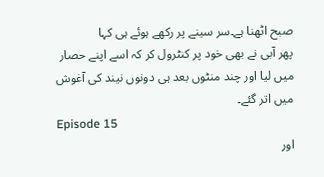صبح اٹھنا ہے۔سر سینے پر رکھے ہوئے ہی کہا
پھر آبی نے بھی خود پر کنٹرول کر کہ اسے اپنے حصار میں لیا اور چند منٹوں بعد ہی دونوں نیند کی آغوش میں اتر گئے۔
Episode 15
اور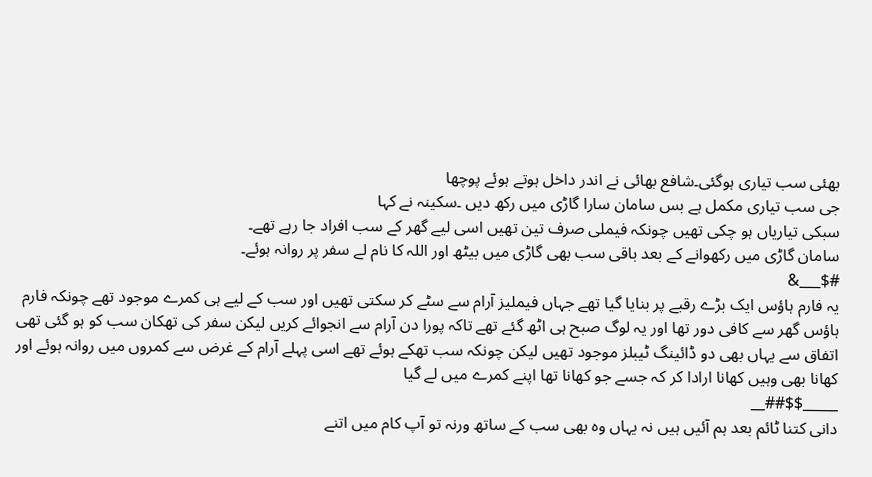بھئی سب تیاری ہوگئی۔شافع بھائی نے اندر داخل ہوتے ہوئے پوچھا
جی سب تیاری مکمل ہے بس سامان سارا گاڑی میں رکھ دیں ۔سکینہ نے کہا
سبکی تیاریاں ہو چکی تھیں چونکہ فیملی صرف تین تھیں اسی لیے گھر کے سب افراد جا رہے تھے۔
سامان گاڑی میں رکھوانے کے بعد باقی سب بھی گاڑی میں بیٹھ اور اللہ کا نام لے سفر پر روانہ ہوئے۔
#$___&
یہ فارم ہاؤس ایک بڑے رقبے پر بنایا گیا تھے جہاں فیملیز آرام سے سٹے کر سکتی تھیں اور سب کے لیے ہی کمرے موجود تھے چونکہ فارم ہاؤس گھر سے کافی دور تھا اور یہ لوگ صبح ہی اٹھ گئے تھے تاکہ پورا دن آرام سے انجوائے کریں لیکن سفر کی تھکان سب کو ہو گئی تھی اتفاق سے یہاں بھی دو ڈائینگ ٹیبلز موجود تھیں لیکن چونکہ سب تھکے ہوئے تھے اسی پہلے آرام کے غرض سے کمروں میں روانہ ہوئے اور کھانا بھی وہیں کھانا ارادا کر کہ جسے جو کھانا تھا اپنے کمرے میں لے گیا
_____$$##__
دانی کتنا ٹائم بعد ہم آئیں ہیں نہ یہاں وہ بھی سب کے ساتھ ورنہ تو آپ کام میں اتنے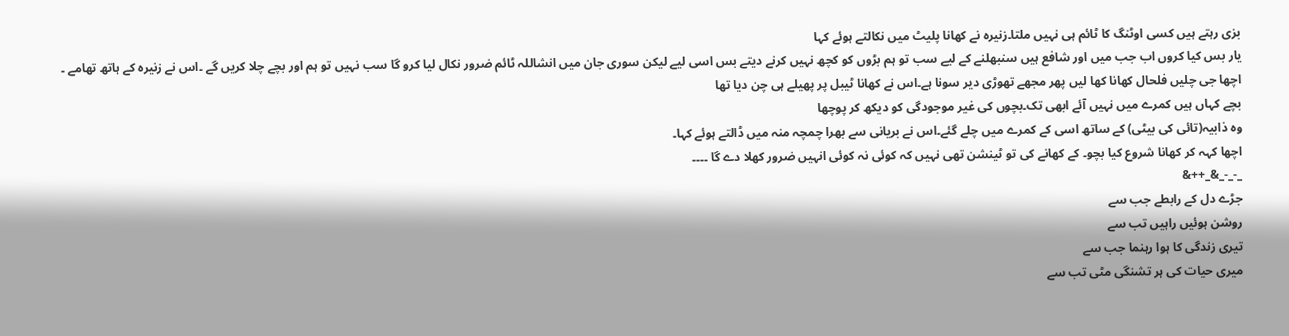بزی رہتے ہیں کسی اوٹنگ کا ٹائم ہی نہیں ملتا۔زنیرہ نے کھانا پلیٹ میں نکالتے ہوئے کہا
یار بس کیا کروں اب جب میں اور شافع ہیں سنبھلنے کے لیے سب تو ہم بڑوں کو کچھ نہیں کرنے دیتے بس اسی لیے لیکن سوری جان میں انشاللہ ٹائم ضرور نکال لیا کرو گا سب نہیں تو ہم اور بچے چلا کریں گے ۔اس نے زنیرہ کے ہاتھ تھامے ۔
اچھا جی چلیں فلحال کھانا کھا لیں پھر مجھے تھوڑی دیر سونا ہے۔اس نے کھانا ٹیبل پر پھیلے ہی چن دیا تھا
بچے کہاں ہیں کمرے میں نہیں آئے ابھی تک۔بچوں کی غیر موجودگی کو دیکھ کر پوچھا
وہ ذابیہ(تائی کی بیٹی) کے ساتھ اسی کے کمرے میں چلے گئے۔اس نے بریانی سے بھرا چمچہ منہ میں ڈالتے ہوئے کہا۔
اچھا کہہ کر کھانا شروع کیا بچو۔ کے کھانے کی تو ٹینشن تھی نہیں کہ کوئی نہ کوئی انہیں ضرور کھلا دے گا ۔۔۔۔
_-_-_&_++&
جڑے دل کے رابطے جب سے
روشن ہوئیں راہیں تب سے
تیری زندگی کا ہوا رہنما جب سے
میری حیات کی ہر تشنگی مٹی تب سے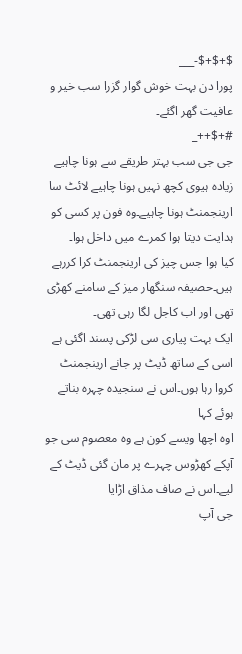$+$+$-___
پورا دن بہت خوش گوار گزرا سب خیر و عافیت گھر اگئے۔
#+$++_
جی جی سب بہتر طریقے سے ہونا چاہیے زیادہ ہیوی کچھ نہیں ہونا چاہیے لائٹ سا ارینجمنٹ ہونا چاہیے۔وہ فون پر کسی کو ہدایت دیتا ہوا کمرے میں داخل ہوا۔
کیا ہوا جس چیز کی ارینجمنٹ کرا کررہے ہیں۔حصیفہ سنگھار میز کے سامنے کھڑی تھی اور اب کاجل لگا رہی تھی۔
ایک بہت پیاری سی لڑکی پسند اگئی ہے اسی کے ساتھ ڈیٹ پر جانے ارینجمنٹ کروا رہا ہوں۔اس نے سنجیدہ چہرہ بناتے ہوئے کہا
اوہ اچھا ویسے کون ہے وہ معصوم سی جو آپکے کھڑوس چہرے پر مان گئی ڈیٹ کے لیے۔اس نے صاف مذاق اڑایا
جی آپ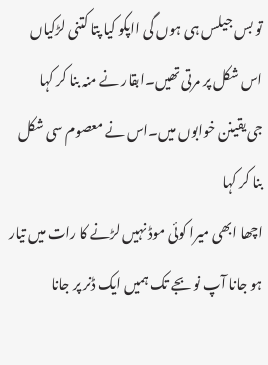تو بس جیلس ہی ہوں گی ااپکو کیا پتا کتنی لڑکیاں اس شکل پر مرتی تھیں۔ابقار نے منہ بنا کر کہا
جی یقینن خوابوں میں۔اس نے معصوم سی شکل بنا کر کہا
اچھا ابھی میرا کوئی موڈ نہیں لڑنے کا رات میں تیار ہو جانا آپ نو بجے تک ہمیں ایک ڈنر پر جانا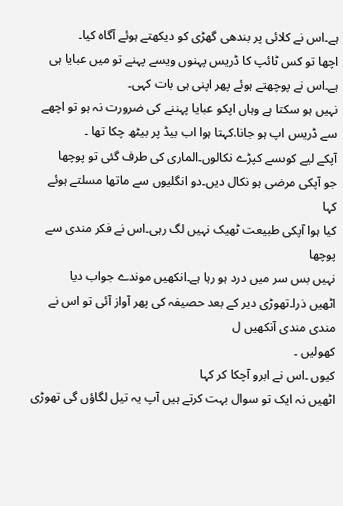ہے۔اس نے کلائی پر بندھی گھڑی کو دیکھتے ہوئے آگاہ کیا۔
اچھا تو کس ٹائپ کا ڈریس پہنوں ویسے پہنے تو میں عبایا ہی ہے۔اس نے پوچھتے ہوئے پھر اپنی ہی بات کہی۔
نہیں ہو سکتا ہے وہاں اپکو عبایا پہننے کی ضرورت نہ ہو تو اچھے سے ڈریس اپ ہو جانا.کہتا ہوا اب بیڈ پر بیٹھ چکا تھا ۔
آپکے لیے کوںسے کپڑے نکالوں۔الماری کی طرف گئی تو پوچھا
جو آپکی مرضی ہو نکال دیں۔دو انگلیوں سے ماتھا مسلتے ہوئے کہا
کیا ہوا آپکی طبیعت ٹھیک نہیں لگ رہی۔اس نے فکر مندی سے پوچھا
نہیں بس سر میں درد ہو رہا ہے۔انکھیں موندے جواب دیا
اٹھیں ذرا۔تھوڑی دیر کے بعد حصیفہ کی پھر آواز آئی تو اس نے مندی مندی آنکھیں ل
کھولیں ۔
کیوں ۔اس نے ابرو آچکا کر کہا
اٹھیں نہ ایک تو سوال بہت کرتے ہیں آپ یہ تیل لگاؤں گی تھوڑی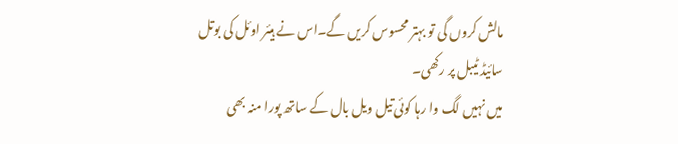مالش کروں گی تو بہتر محسوس کریں گے۔اس نے ہیئر اوئل کی بوتل سائیڈ ٹیبل پر رکھی۔
میں نہیں لگ وا رہا کوئی تیل ویل بال کے ساتھ پورا منہ بھی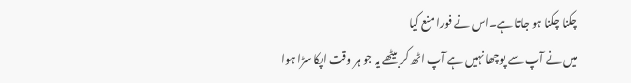چکنا چکنا ہو جاتا ہے۔اس نے فورا منع کیا
میں نے آپ سے پوچھا نہیں ہے آپ اٹھ کر بیٹھے یہ جو ہر وقت اپکا سڑا ہوا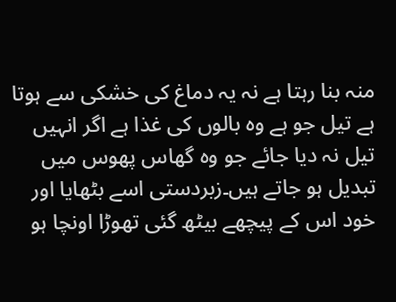منہ بنا رہتا ہے نہ یہ دماغ کی خشکی سے ہوتا ہے تیل جو ہے وہ بالوں کی غذا ہے اگر انہیں تیل نہ دیا جائے جو وہ گھاس پھوس میں تبدیل ہو جاتے ہیں۔زبردستی اسے بٹھایا اور خود اس کے پیچھے بیٹھ گئی تھوڑا اونچا ہو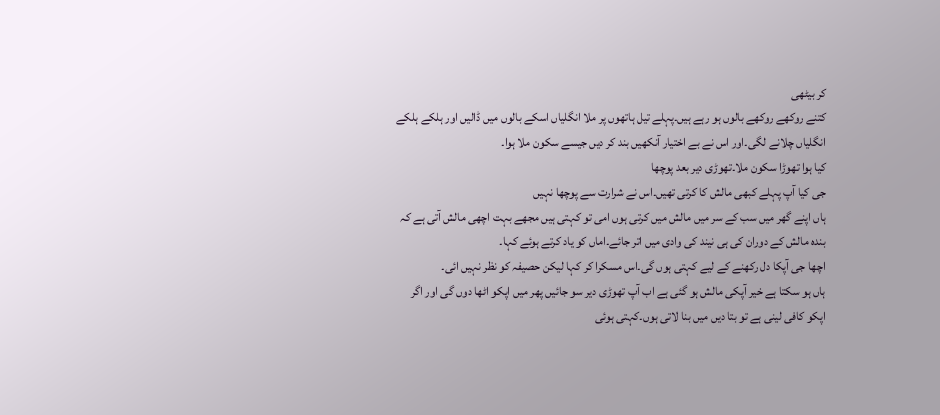کر بیٹھی
کتنے روکھے روکھے بالوں ہو رہے ہیں۔پہلے تیل ہاتھوں پر ملا انگلیاں اسکے بالوں میں ڈالیں اور ہلکے ہلکے انگلیاں چلانے لگی۔اور اس نے بے اختیار آنکھیں بند کر دیں جیسے سکون ملا ہوا۔
کیا ہوا تھوڑا سکون ملا۔تھوڑی دیر بعد پوچھا
جی کیا آپ پہلے کبھی مالش کا کرتی تھیں۔اس نے شرارت سے پوچھا نہیں
ہاں اپنے گھر میں سب کے سر میں مالش میں کرتی ہوں امی تو کہتی ہیں مجھے بہت اچھی مالش آتی ہے کہ بندہ مالش کے دوران کی ہی نیند کی وادی میں اتر جائے۔اماں کو یاد کرتے ہوئے کہا۔
اچھا جی آپکا دل رکھنے کے لیے کہتی ہوں گی۔اس مسکرا کر کہا لیکن حصیفہ کو نظر نہیں ائی۔
ہاں ہو سکتا ہے خیر آپکی مالش ہو گئی ہے اب آپ تھوڑی دیر سو جائیں پھر میں اپکو اٹھا دوں گی اور اگر اپکو کافی لینی ہے تو بتا دیں میں بنا لاتی ہوں۔کہتی ہوئی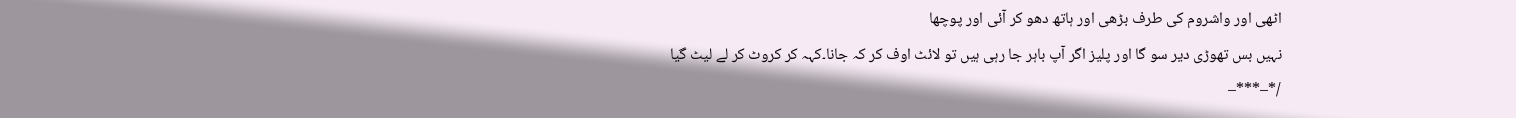اٹھی اور واشروم کی طرف بڑھی اور ہاتھ دھو کر آئی اور پوچھا
نہیں بس تھوڑی دیر سو گا اور پلیز اگر آپ باہر جا رہی ہیں تو لائٹ اوف کر کہ جانا۔کہہ کر کروٹ کر لے لیٹ گیا
/*–***–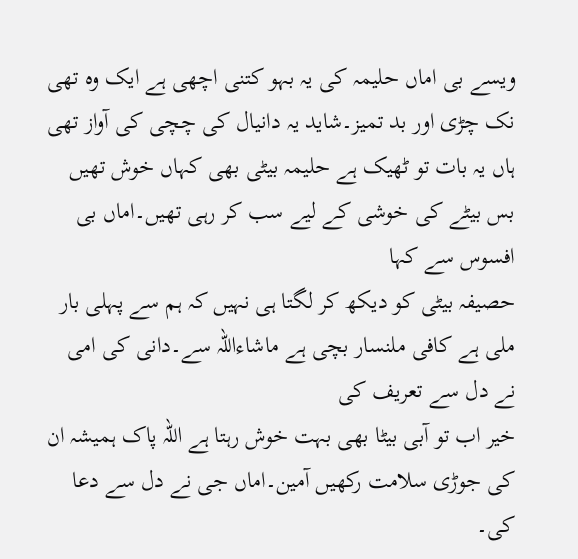ویسے بی اماں حلیمہ کی یہ بہو کتنی اچھی ہے ایک وہ تھی نک چڑی اور بد تمیز۔شاید یہ دانیال کی چچی کی آواز تھی
ہاں یہ بات تو ٹھیک ہے حلیمہ بیٹی بھی کہاں خوش تھیں بس بیٹے کی خوشی کے لیے سب کر رہی تھیں۔اماں بی افسوس سے کہا
حصیفہ بیٹی کو دیکھ کر لگتا ہی نہیں کہ ہم سے پہلی بار ملی ہے کافی ملنسار بچی ہے ماشاءاللہ سے۔دانی کی امی نے دل سے تعریف کی
خیر اب تو آبی بیٹا بھی بہت خوش رہتا ہے اللہ پاک ہمیشہ ان کی جوڑی سلامت رکھیں آمین۔اماں جی نے دل سے دعا کی۔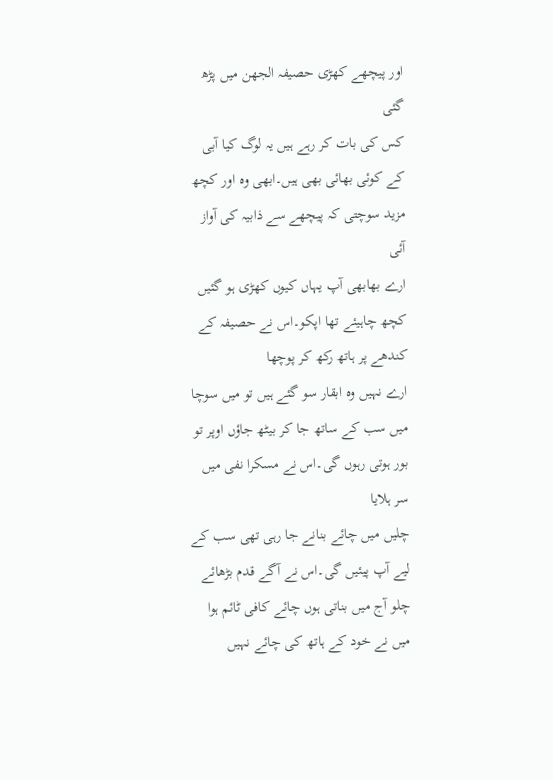اور پیچھے کھڑی حصیفہ الجھن میں پڑھ گئی
کس کی بات کر رہے ہیں یہ لوگ کیا آبی کے کوئی بھائی بھی ہیں۔ابھی وہ اور کچھ مزید سوچتی کہ پیچھے سے ذابیہ کی آواز آئی
ارے بھابھی آپ یہاں کیوں کھڑی ہو گئیں کچھ چاہیئے تھا اپکو۔اس نے حصیفہ کے کندھے پر ہاتھ رکھ کر پوچھا
ارے نہیں وہ ابقار سو گئے ہیں تو میں سوچا میں سب کے ساتھ جا کر بیٹھ جاؤں اوپر تو بور ہوتی رہوں گی۔اس نے مسکرا نفی میں سر ہلایا
چلیں میں چائے بنانے جا رہی تھی سب کے لیے آپ پیئیں گی۔اس نے آگے قدم بڑھائے
چلو آج میں بناتی ہوں چائے کافی ٹائم ہوا میں نے خود کے ہاتھ کی چائے نہیں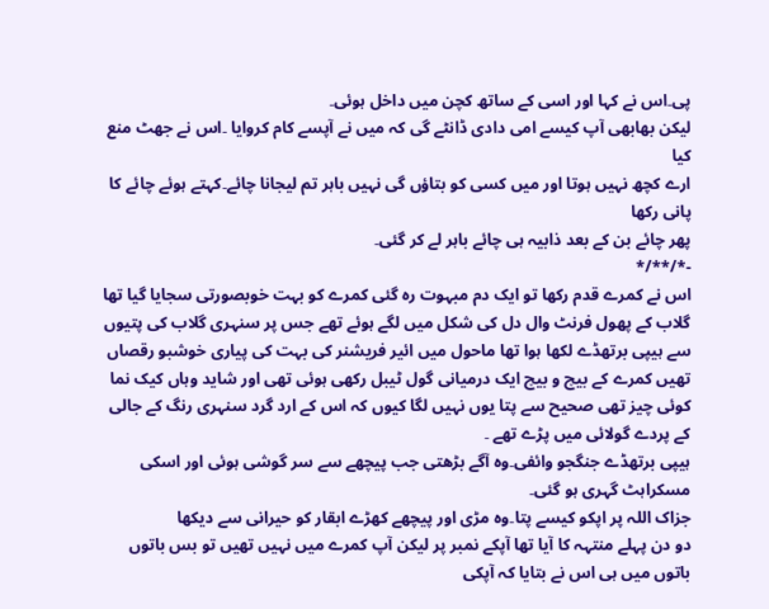پی۔اس نے کہا اور اسی کے ساتھ کچن میں داخل ہوئی۔
لیکن بھابھی آپ کیسے امی دادی ڈانٹے گی کہ میں نے آپسے کام کروایا ۔اس نے جھٹ منع کیا
ارے کچھ نہیں ہوتا اور میں کسی کو بتاؤں گی نہیں باہر تم لیجانا چائے۔کہتے ہوئے چائے کا پانی رکھا
پھر چائے بن کے بعد ذابیہ ہی چائے باہر لے کر گئی۔
-*/**/*
اس نے کمرے قدم رکھا تو ایک دم مبہوت رہ گئی کمرے کو بہت خوبصورتی سجایا گیا تھا گلاب کے پھول فرنٹ وال دل کی شکل میں لگے ہوئے تھے جس پر سنہری گلاب کی پتیوں سے ہیپی برتھڈے لکھا ہوا تھا ماحول میں ائیر فریشنر کی بہت کی پیاری خوشبو رقصاں تھیں کمرے کے بیچ و بیچ ایک درمیانی گول ٹیبل رکھی ہوئی تھی اور شاید وہاں کیک نما کوئی چیز تھی صحیح سے پتا یوں نہیں لگا کیوں کہ اس کے ارد گرد سنہری رنگ کے جالی کے پردے گولائی میں پڑے تھے ۔
ہیپی برتھڈے جنگجو وائفی۔وہ آگے بڑھتی جب پیچھے سے سر گوشی ہوئی اور اسکی مسکراہٹ گہری ہو گئی۔
جزاک اللہ پر اپکو کیسے پتا۔وہ مڑی اور پیچھے کھڑے ابقار کو حیرانی سے دیکھا
دو دن پہلے منتہہ کا آیا تھا آپکے نمبر پر لیکن آپ کمرے میں نہیں تھیں تو بس باتوں باتوں میں ہی اس نے بتایا کہ آپکی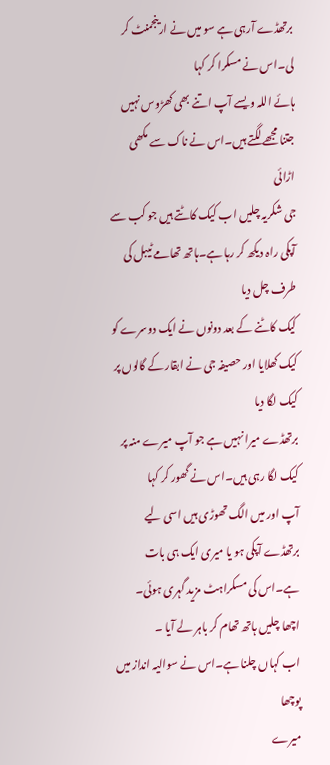برتھڈے آرہی ہے سو میں نے ارینجمنٹ کر لی۔اس نے مسکرا کر کہا
ہائے اللہ ویسے آپ اتنے بھی کھڑوس نہیں جتنا مجھے لگتے ہیں۔اس نے ناک سے مکھی اڑائی
جی شکریہ چلیں اب کیک کاٹتے ہیں جو کب سے آپکی راہ دیکھ کر رہا ہے۔ہاتھ تھامے ٹیبل کی طرف چل دیا
کیک کاٹنے کے بعد دونوں نے ایک دوسرے کو کیک کھلایا اور حصیفہ جی نے ابقار کے گالوں پر کیک لگا دیا
برتھڈے میرا نہیں ہے جو آپ میرے منہ پر کیک لگا رہی ہیں۔اس نے گھور کر کہا
آپ اور میں الگ تھوڑی ہیں اسی لیے برتھڈے آپکی ہو یا میری ایک ہی بات ہے۔اس کی مسکراہٹ مزید گہری ہوئی۔
اچھا چلیں ہاتھ تھام کر باہر لے آیا ۔
اب کہاں چلنا ہے۔اس نے سوالیہ انداز میں پوچھا
میرے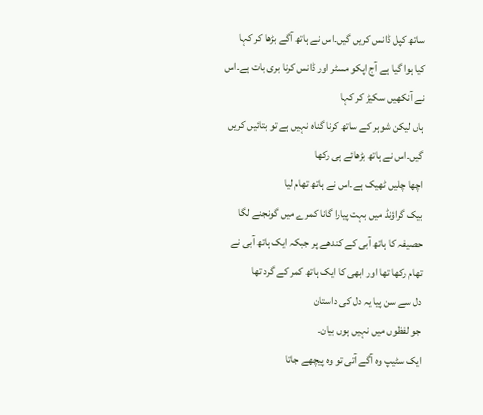ساتھ کپل ڈانس کریں گیں۔اس نے ہاتھ آگے بڑھا کر کہا
کیا ہوا گیا ہے آج اپکو مسٹر اور ڈانس کرنا بری بات ہے۔اس نے آنکھیں سکیڑ کر کہا
ہاں لیکن شوہر کے ساتھ کرنا گناہ نہیں ہے تو بتائیں کریں گیں۔اس نے ہاتھ بڑھائے ہی رکھا
اچھا چلیں ٹھیک ہے۔اس نے ہاتھ تھام لیا
بیک گراؤنڈ میں بہت پیارا گانا کمرے میں گونجنے لگا
حصیفہ کا ہاتھ آبی کے کندھے پر جبکہ ایک ہاتھ آبی نے تھام رکھا تھا اور ابھی کا ایک ہاتھ کمر کے گرد تھا
دل سے سن پیا یہ دل کی داستان
جو لفظوں میں نہیں ہوں بیان۔
ایک سٹیپ وہ آگے آتی تو وہ پیچھے جاتا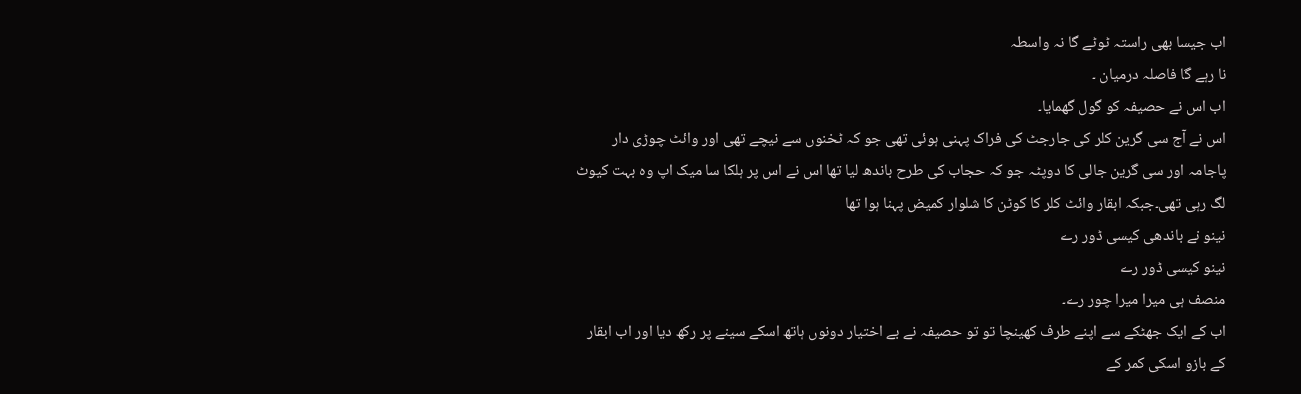اب جیسا بھی راستہ ٹوٹے گا نہ واسطہ
نا رہے گا فاصلہ درمیان ۔
اب اس نے حصیفہ کو گول گھمایا۔
اس نے آج سی گرین کلر کی جارجٹ کی فراک پہنی ہوئی تھی جو کہ ٹخنوں سے نیچے تھی اور وائٹ چوڑی دار پاجامہ اور سی گرین جالی کا دوپٹہ جو کہ حجاب کی طرح باندھ لیا تھا اس نے اس پر ہلکا سا میک اپ وہ بہت کیوٹ لگ رہی تھی۔جبکہ ابقار وائٹ کلر کا کوٹن کا شلوار کمیض پہنا ہوا تھا
نینو نے باندھی کیسی ڈور رے
نینو کیسی ڈور رے
منصف ہی میرا میرا چور رے۔
اب کے ایک جھٹکے سے اپنے طرف کھینچا تو تو حصیفہ نے بے اختیار دونوں ہاتھ اسکے سینے پر رکھ دیا اور اب ابقار کے بازو اسکی کمر کے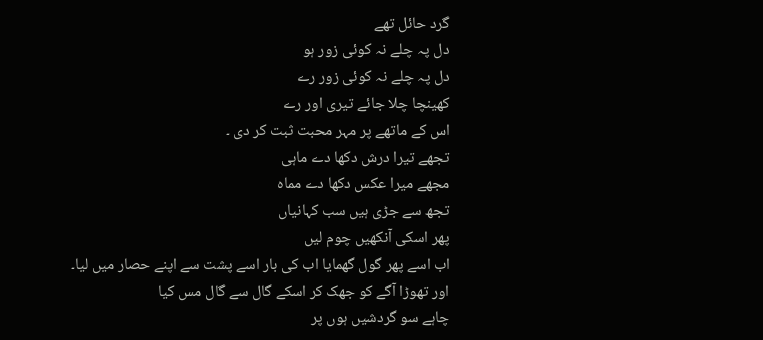گرد حائل تھے
دل پہ چلے نہ کوئی زور ہو
دل پہ چلے نہ کوئی زور رے
کھینچا چلا جائے تیری اور رے
اس کے ماتھے پر مہر محبت ثبت کر دی ۔
تجھے تیرا درش دکھا دے ماہی
مجھے میرا عکس دکھا دے مماہ
تجھ سے جڑی ہیں سب کہانیاں
پھر اسکی آنکھیں چوم لیں
اب اسے پھر گول گھمایا اب کی بار اسے پشت سے اپنے حصار میں لیا۔
اور تھوڑا آگے کو جھک کر اسکے گال سے گال مس کیا
چاہے سو گردشیں ہوں پر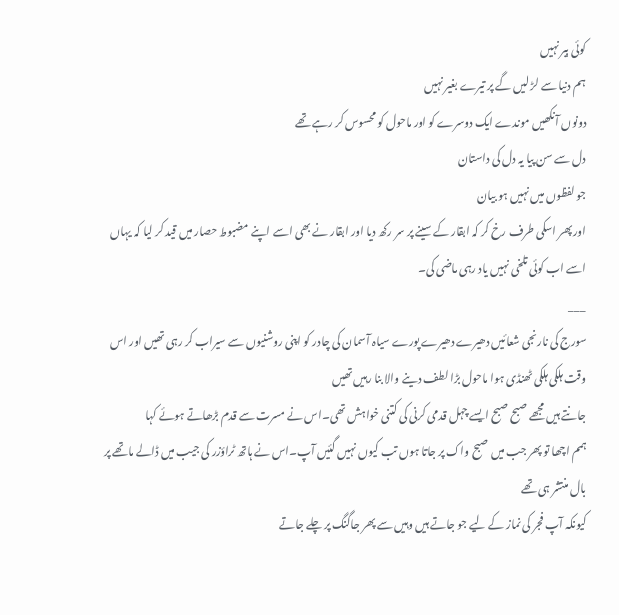کوئی بیر نہیں
ہم دنیا سے لڑ لیں گے پر تیرے بغیر نہیں
دونوں آنکھیں موندے ایک دوسرے کو اور ماحول کو محسوس کر رہے تھے
دل سے سن پیا یہ دل کی داستان
جو لفظوں میں نہیں ہو بیان
اور پھر اسکی طرف رخ کر کہ ابقار کے سینے پر سر رکھ دیا اور ابقار نے بھی اسے اپنے مضبوط حصار میں قید کر لیا کہ یہاں اسے اب کوئی تلخی نہیں یاد رہی ماضی کی۔
___
سورج کی نارنجی شعائیں دھیرے دھیرے پورے سیاہ آسمان کی چادر کو اپنی روشنیوں سے سیراب کر رہی تھیں اور اس وقت ہلکی ہلکی ٹھنڈی ہوا ماحول بڑا لطف دینے والا بنا رہیں تھیں
جانتے ہیں مجھے صبح صبح ایسے چہل قدمی کرنی کی کتنی خواہش تھی۔اس نے مسرت سے قدم بڑھاتے ہوئے کہا
ہمم اچھا تو پھر جب میں صبح واک پر جاتا ہوں تب کیوں نہیں گئیں آپ۔اس نے ہاتھ ٹراؤزر کی جیب میں ڈالے ماتھے پر بال منتشر ہی تھے
کیونکہ آپ فجر کی نماز کے لیے جو جاتے ہیں وہیں سے پھر جاگنگ پر چلے جاتے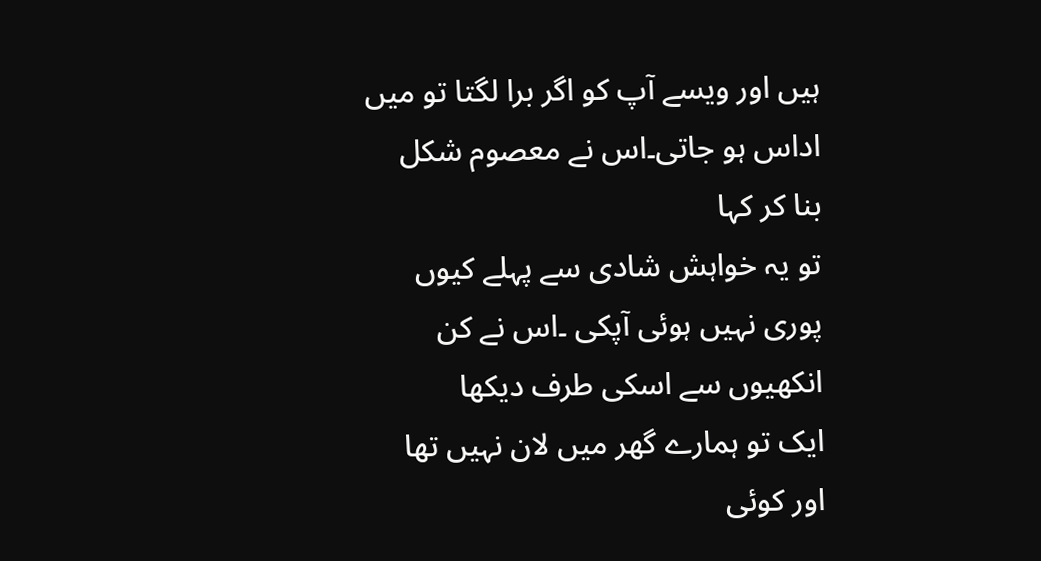ہیں اور ویسے آپ کو اگر برا لگتا تو میں اداس ہو جاتی۔اس نے معصوم شکل بنا کر کہا
تو یہ خواہش شادی سے پہلے کیوں پوری نہیں ہوئی آپکی ۔اس نے کن انکھیوں سے اسکی طرف دیکھا
ایک تو ہمارے گھر میں لان نہیں تھا اور کوئی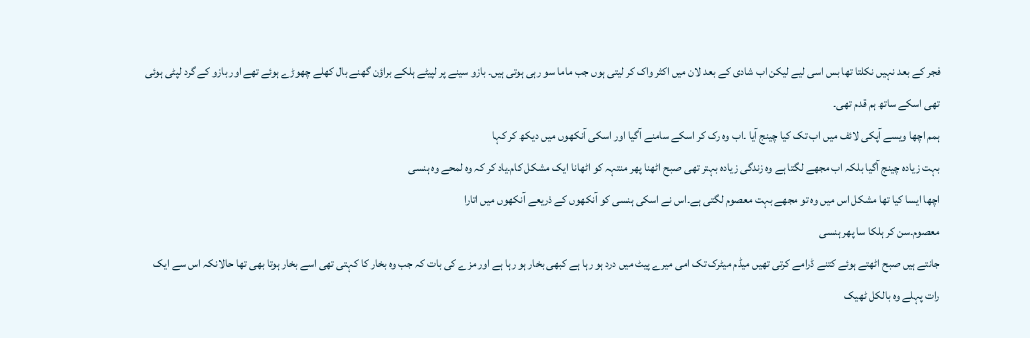فجر کے بعد نہیں نکلتا تھا بس اسی لیے لیکن اب شادی کے بعد لان میں اکثر واک کر لیتی ہوں جب ماما سو رہی ہوتی ہیں۔ بازو سینے پر لپیٹے ہلکے براؤن گھنے بال کھلے چھوڑے ہوئے تھے اور بازو کے گرد لپٹی ہوئی تھی اسکے ساتھ ہم قدم تھی۔
ہمم اچھا ویسے آپکی لائف میں اب تک کیا چینج آیا ۔اب وہ رک کر اسکے سامنے آگیا اور اسکی آنکھوں میں دیکھ کر کہا
بہت زیادہ چینج آگیا بلکہ اب مجھے لگتا ہے وہ زندگی زیادہ بہتر تھی صبح اٹھنا پھر منتہہ کو اٹھانا ایک مشکل کام۔یاد کر کہ وہ لمحے وہ ہنسی
اچھا ایسا کیا تھا مشکل اس میں وہ تو مجھے بہت معصوم لگتی ہے۔اس نے اسکی ہنسی کو آنکھوں کے ذریعے آنکھوں میں اتارا
معصوم۔سن کر ہلکا سا پھر ہنسی
جانتے ہیں صبح اٹھتے ہوئے کتنے ڈرامے کرتی تھیں میڈم میٹرک تک امی میرے پیٹ میں درد ہو رہا ہے کبھی بخار ہو رہا ہے اور مزے کی بات کہ جب وہ بخار کا کہتی تھی اسے بخار ہوتا بھی تھا حالانکہ اس سے ایک رات پہلے وہ بالکل ٹھیک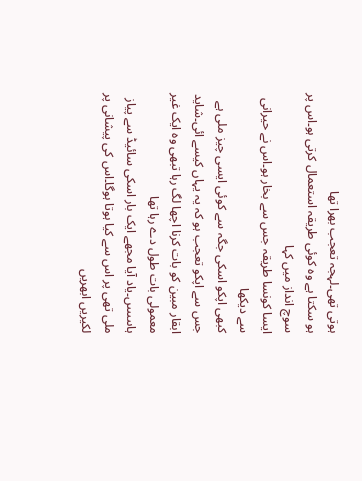ہوتی تھی۔لہجہ تعجب بھرا تھا
ہو سکتا ہے وہ کوئی طریقہ استعمال کرتی ہو۔اس پر سوچ انداز میں کہا
ایسا کونسا طریقہ جس سے بخار ہو۔اس نے حیرانی سے دیکھا
کبھی اپکو اسکی جگہ سے کوئی ایسی چیز ملی ہے جس سے اپکو تعجب ہو کہ یہ یہاں کیسے ائی۔شاید ابقار مبین کو بات کرنا اچھا لگ رہا تبھی وہ ایک غیر معمولی بات طول دے رہا تھا
ہاںںںںںں۔یاد آیا مجھے ایک بار اسکی سائیڈ سے پیاز ملی تھی پر اس سے کیا ہوتا ہوگا۔اس کی پیشانی پر لکیریں ابھریں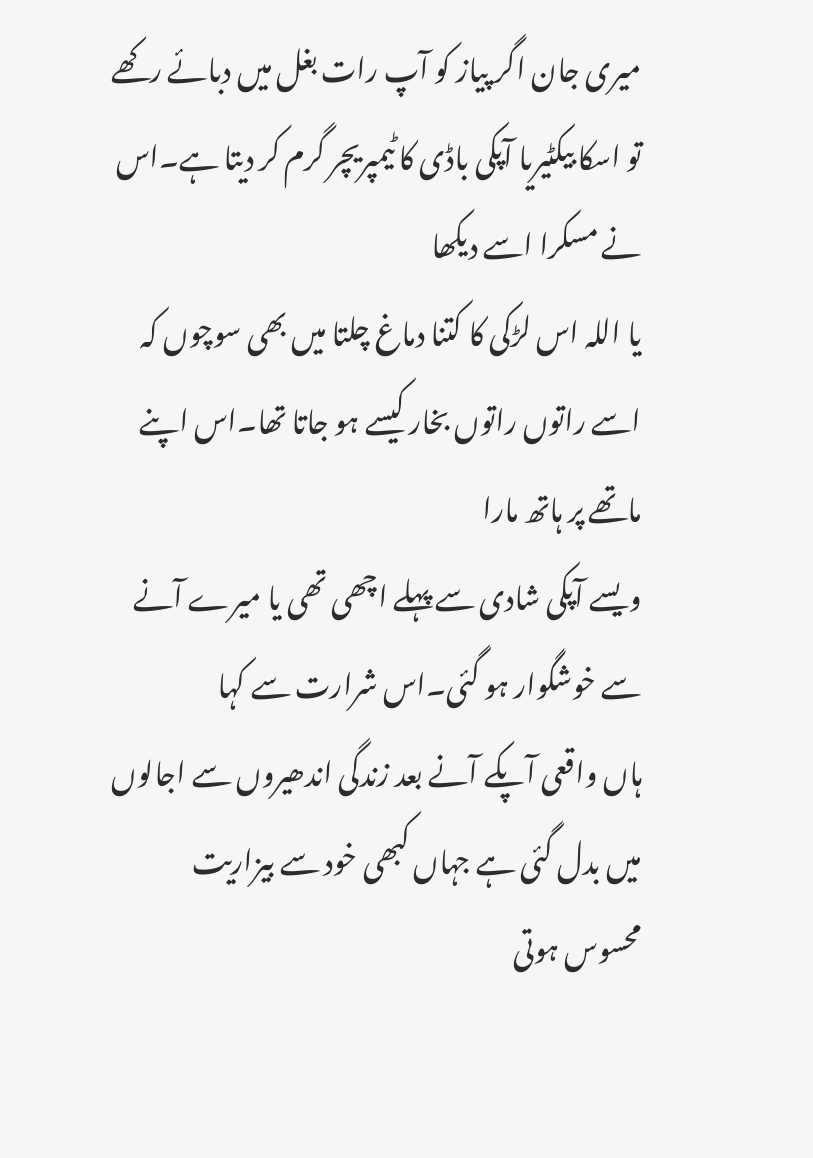میری جان اگر پیاز کو آپ رات بغل میں دبائے رکھے تو اسکا بیکٹیریا آپکی باڈی کا ٹیمپریچر گرم کر دیتا ہے۔اس نے مسکرا اسے دیکھا
یا اللہ اس لڑکی کا کتنا دماغ چلتا میں بھی سوچوں کہ اسے راتوں راتوں بخار کیسے ہو جاتا تھا۔اس اپنے ماتھے پر ہاتھ مارا
ویسے آپکی شادی سے پہلے اچھی تھی یا میرے آنے سے خوشگوار ہو گئی۔اس شرارت سے کہا
ہاں واقعی آپکے آنے بعد زندگی اندھیروں سے اجالوں میں بدل گئی ہے جہاں کبھی خود سے بیزاریت محسوس ہوتی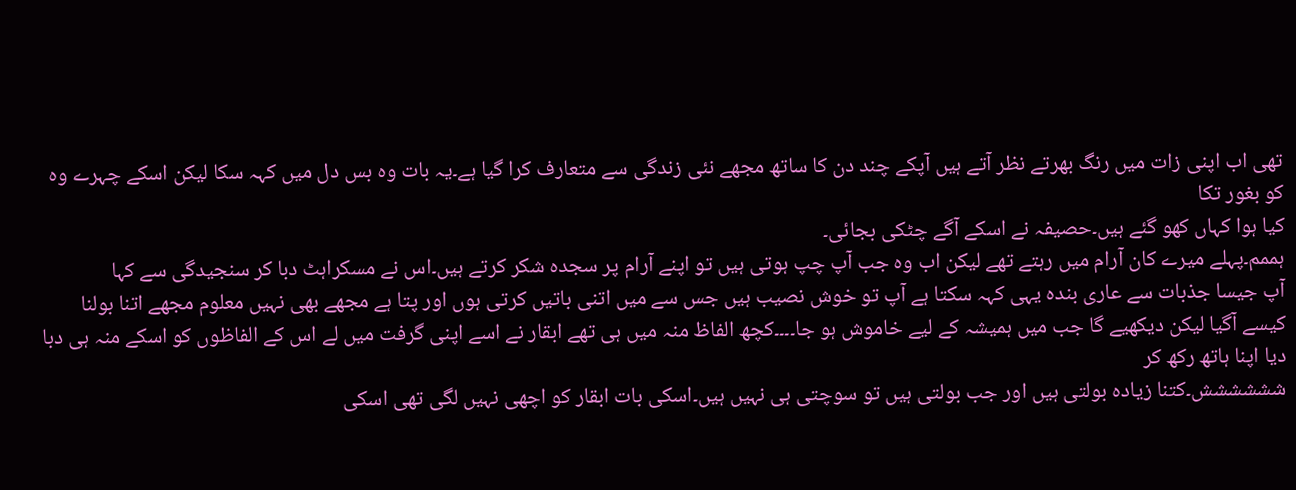تھی اب اپنی زات میں رنگ بھرتے نظر آتے ہیں آپکے چند دن کا ساتھ مجھے نئی زندگی سے متعارف کرا گیا ہے۔یہ بات وہ بس دل میں کہہ سکا لیکن اسکے چہرے وہ کو بغور تکا
کیا ہوا کہاں کھو گئے ہیں۔حصیفہ نے اسکے آگے چٹکی بجائی۔
ہممم۔پہلے میرے کان آرام میں رہتے تھے لیکن اب وہ جب آپ چپ ہوتی ہیں تو اپنے آرام پر سجدہ شکر کرتے ہیں۔اس نے مسکراہٹ دبا کر سنجیدگی سے کہا
آپ جیسا جذبات سے عاری بندہ یہی کہہ سکتا ہے آپ تو خوش نصیب ہیں جس سے میں اتنی باتیں کرتی ہوں اور پتا ہے مجھے بھی نہیں معلوم مجھے اتنا بولنا کیسے آگیا لیکن دیکھیے گا جب میں ہمیشہ کے لیے خاموش ہو جا۔۔۔۔کچھ الفاظ منہ میں ہی تھے ابقار نے اسے اپنی گرفت میں لے اس کے الفاظوں کو اسکے منہ ہی دبا دیا اپنا ہاتھ رکھ کر
شششششش۔کتنا زیادہ بولتی ہیں اور جب بولتی ہیں تو سوچتی ہی نہیں ہیں۔اسکی بات ابقار کو اچھی نہیں لگی تھی اسکی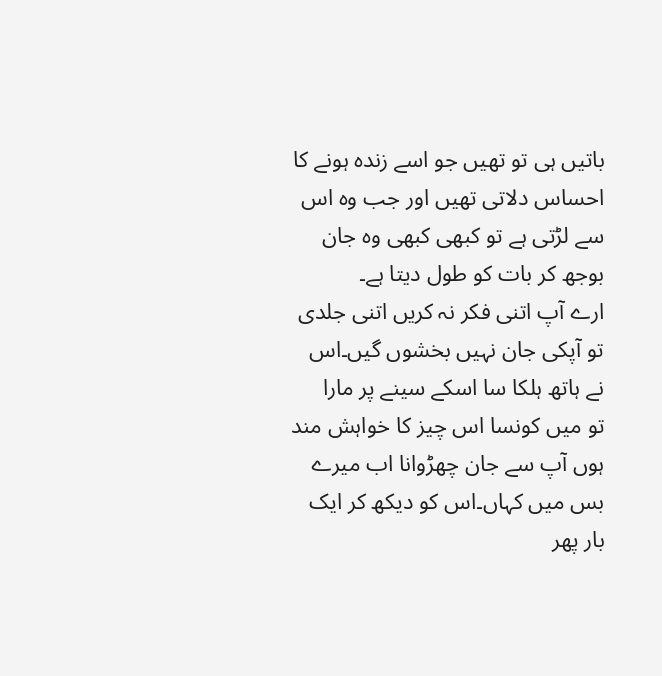باتیں ہی تو تھیں جو اسے زندہ ہونے کا احساس دلاتی تھیں اور جب وہ اس سے لڑتی ہے تو کبھی کبھی وہ جان بوجھ کر بات کو طول دیتا ہے۔
ارے آپ اتنی فکر نہ کریں اتنی جلدی تو آپکی جان نہیں بخشوں گیں۔اس نے ہاتھ ہلکا سا اسکے سینے پر مارا
تو میں کونسا اس چیز کا خواہش مند ہوں آپ سے جان چھڑوانا اب میرے بس میں کہاں۔اس کو دیکھ کر ایک بار پھر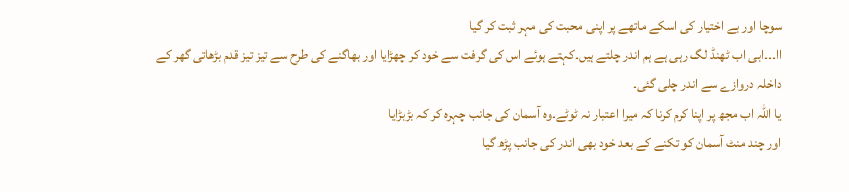سوچا اور بے اختیار کی اسکے ماتھے پر اپنی محبت کی مہر ثبت کر گیا
اا۔۔۔ابی اب ٹھنڈ لگ رہی ہے ہم اندر چلتے ہیں۔کہتے ہوئے اس کی گرفت سے خود کر چھڑایا اور بھاگنے کی طرح سے تیز تیز قدم بڑھاتی گھر کے داخلہ دروازے سے اندر چلی گئی۔
یا اللہ اب مجھ پر اپنا کرم کرنا کہ میرا اعتبار نہ ٹوٹے۔وہ آسمان کی جانب چہرہ کر کہ بڑبڑایا
اور چند منٹ آسمان کو تکنے کے بعد خود بھی اندر کی جانب پڑھ گیا